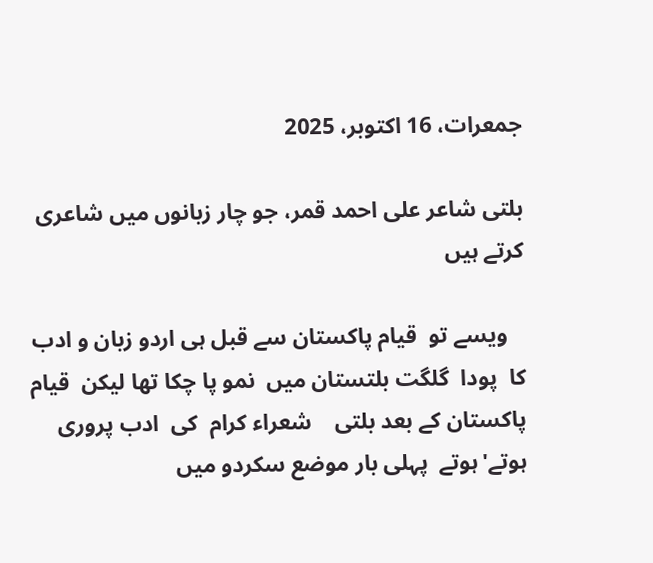جمعرات، 16 اکتوبر، 2025

بلتی شاعر علی احمد قمر، جو چار زبانوں میں شاعری کرتے ہیں

   ویسے تو  قیام پاکستان سے قبل ہی اردو زبان و ادب کا  پودا  گلگت بلتستان میں  نمو پا چکا تھا لیکن  قیام پاکستان کے بعد بلتی    شعراء کرام  کی  ادب پروری ہوتے'ہوتے  پہلی بار موضع سکردو میں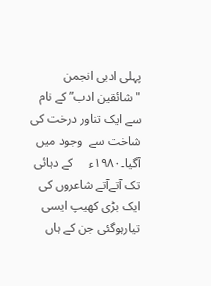پہلی ادبی انجمن "شائقین ادب” کے نام سے ایک تناور درخت کی شاخت سے  وجود میں آگیا۔۱۹۸۰ء     کے دہائی تک آتےآتے شاعروں کی ایک بڑی کھیپ ایسی تیارہوگئی جن کے ہاں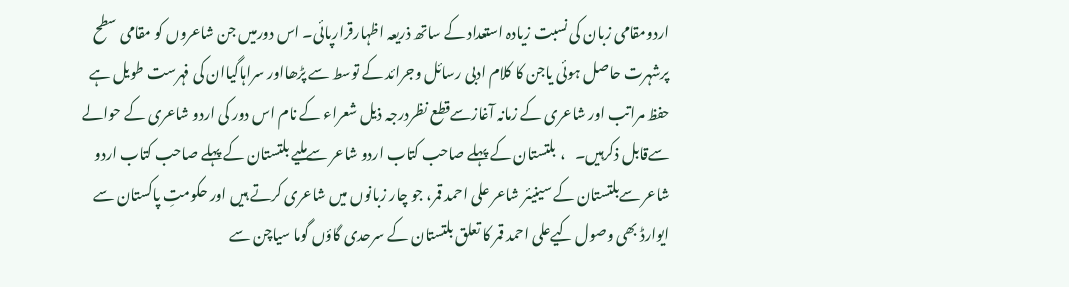اردومقامی زبان کی نسبت زیادہ استعداد کے ساتھ ذریعہ اظہارقرارپائی۔ اس دورمیں جن شاعروں کو مقامی سطح پرشہرت حاصل ہوئی یاجن کا کلام ادبی رسائل وجرائد کے توسط سے پڑھااور سراہاگیاان کی فہرست طویل ہے حفظ مراتب اور شاعری کے زمانہ آغازسےقطع نظردرجہ ذیل شعراء کے نام اس دور کی اردو شاعری کے حوالے سےقابل ذکرہیں۔   ،  بلتستان کے پہلے صاحب کتاب اردو شاعر سےملیے بلتستان کے پہلے صاحب کتاب اردو شاعر سےبلتستان کے سینیئر شاعر علی احمد قمر، جو چار زبانوں میں شاعری کرتے ہیں اور حکومتِ پاکستان سے ایوارڈ بھی وصول کیےعلی احمد قمر کا تعلق بلتستان کے سرحدی گاؤں گوما سیاچن سے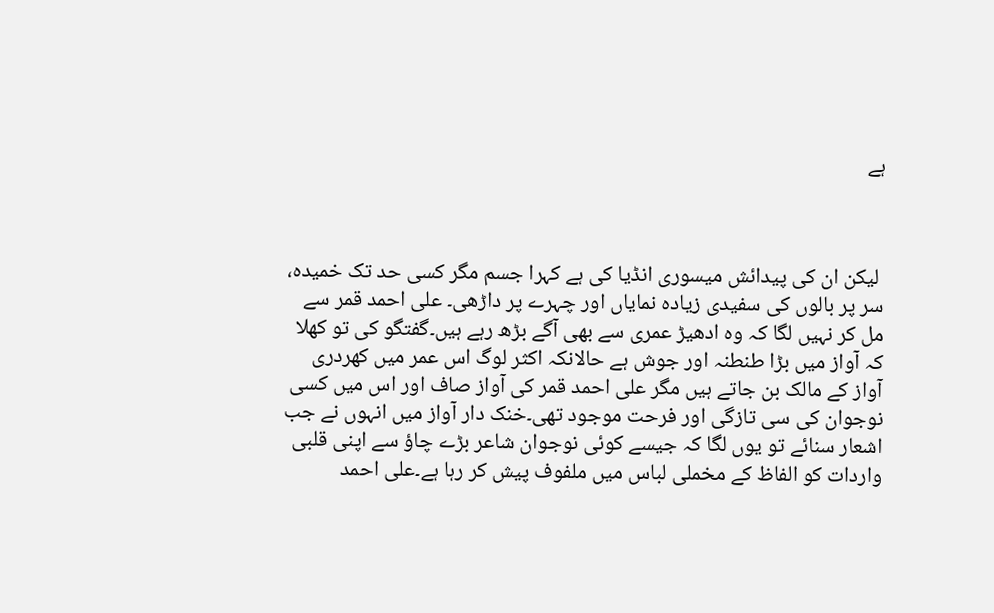ہے



 لیکن ان کی پیدائش میسوری انڈیا کی ہے کہرا جسم مگر کسی حد تک خمیدہ، سر پر بالوں کی سفیدی زیادہ نمایاں اور چہرے پر داڑھی۔ علی احمد قمر سے مل کر نہیں لگا کہ وہ ادھیڑ عمری سے بھی آگے بڑھ رہے ہیں۔گفتگو کی تو کھلا کہ آواز میں بڑا طنطنہ اور جوش ہے حالانکہ اکثر لوگ اس عمر میں کھردری آواز کے مالک بن جاتے ہیں مگر علی احمد قمر کی آواز صاف اور اس میں کسی نوجوان کی سی تازگی اور فرحت موجود تھی۔خنک دار آواز میں انہوں نے جب اشعار سنائے تو یوں لگا کہ جیسے کوئی نوجوان شاعر بڑے چاؤ سے اپنی قلبی واردات کو الفاظ کے مخملی لباس میں ملفوف پیش کر رہا ہے۔علی احمد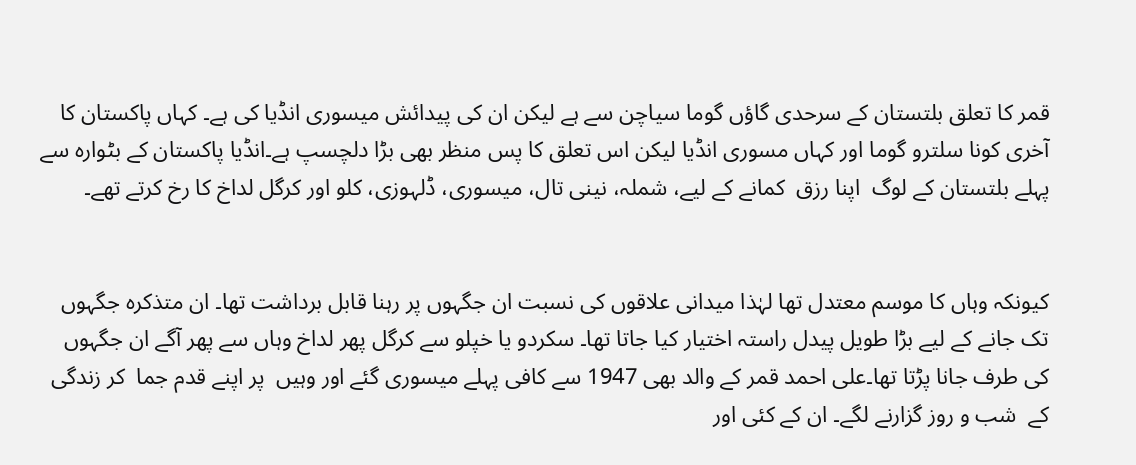قمر کا تعلق بلتستان کے سرحدی گاؤں گوما سیاچن سے ہے لیکن ان کی پیدائش میسوری انڈیا کی ہے۔ کہاں پاکستان کا آخری کونا سلترو گوما اور کہاں مسوری انڈیا لیکن اس تعلق کا پس منظر بھی بڑا دلچسپ ہے۔انڈیا پاکستان کے بٹوارہ سے پہلے بلتستان کے لوگ  اپنا رزق  کمانے کے لیے، شملہ، نینی تال، میسوری، ڈلہوزی، کلو اور کرگل لداخ کا رخ کرتے تھے۔


کیونکہ وہاں کا موسم معتدل تھا لہٰذا میدانی علاقوں کی نسبت ان جگہوں پر رہنا قابل برداشت تھا۔ ان متذکرہ جگہوں تک جانے کے لیے بڑا طویل پیدل راستہ اختیار کیا جاتا تھا۔ سکردو یا خپلو سے کرگل پھر لداخ وہاں سے پھر آگے ان جگہوں کی طرف جانا پڑتا تھا۔علی احمد قمر کے والد بھی 1947 سے کافی پہلے میسوری گئے اور وہیں  پر اپنے قدم جما  کر زندگی کے  شب و روز گزارنے لگے۔ ان کے کئی اور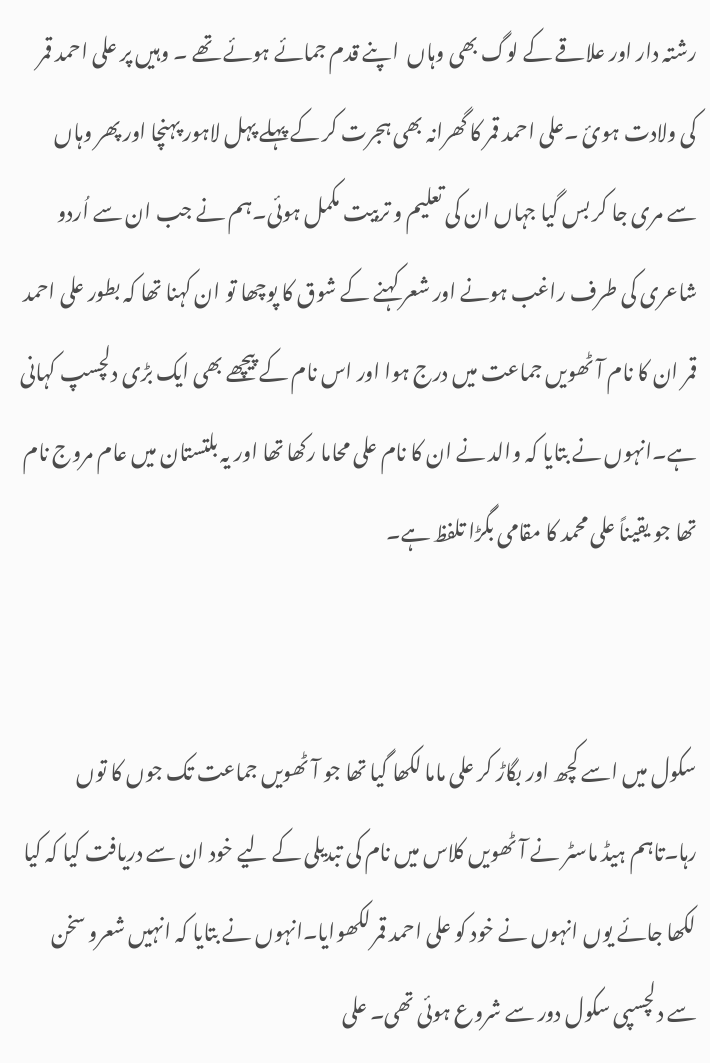رشتہ دار اور علاقے کے لوگ بھی وہاں  اپنے قدم جمائے ہوئے تھے ۔ وہیں پر علی احمد قمر کی ولادت ہوئ ۔علی احمد قمر کا گھرانہ بھی ہجرت کر کے پہلے پہل لاہور پہنچا اور پھر وہاں سے مری جا کر بس گیا جہاں ان کی تعلیم و تربیت مکمل ہوئی۔ہم نے جب ان سے اُردو شاعری کی طرف راغب ہونے اور شعر کہنے کے شوق کا پوچھا تو ان کہنا تھا کہ بطور علی احمد قمر ان کا نام آٹھویں جماعت میں درج ہوا اور اس نام کے پیچھے بھی ایک بڑی دلچسپ کہانی ہے۔انہوں نے بتایا کہ والد نے ان کا نام علی محاما رکھا تھا اور یہ بلتستان میں عام مروج نام تھا جو یقیناً علی محمد کا مقامی بگڑا تلفظ ہے۔


سکول میں اسے کچھ اور بگاڑ کر علی ماما لکھا گیا تھا جو آٹھویں جماعت تک جوں کا توں رہا۔تاہم ہیڈ ماسٹر نے آٹھویں کلاس میں نام کی تبدیلی کے لیے خود ان سے دریافت کیا کہ کیا لکھا جائے یوں انہوں نے خود کو علی احمد قمر لکھوایا۔انہوں نے بتایا کہ انہیں شعرو سخن سے دلچسپی سکول دور سے شروع ہوئی تھی۔ علی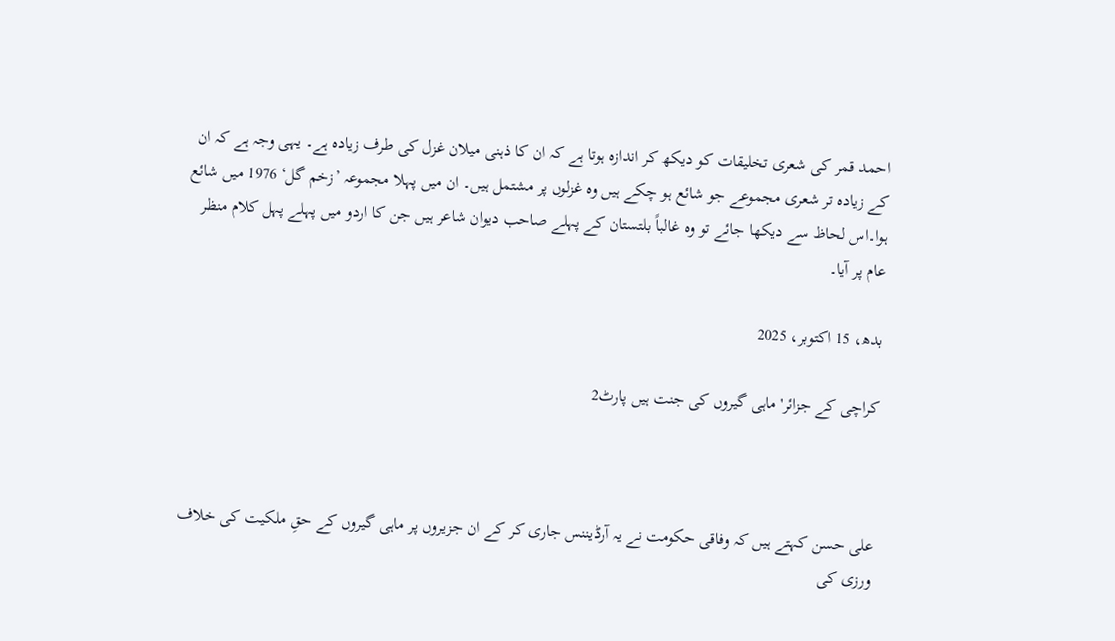احمد قمر کی شعری تخلیقات کو دیکھ کر اندازہ ہوتا ہے کہ ان کا ذہنی میلان غزل کی طرف زیادہ ہے۔ یہی وجہ ہے کہ ان کے زیادہ تر شعری مجموعے جو شائع ہو چکے ہیں وہ غزلوں پر مشتمل ہیں۔ ان میں پہلا مجموعہ ’زخم گل‘ 1976 میں شائع ہوا۔اس لحاظ سے دیکھا جائے تو وہ غالباً بلتستان کے پہلے صاحب دیوان شاعر ہیں جن کا اردو میں پہلے پہل کلام منظر عام پر آیا۔

بدھ، 15 اکتوبر، 2025

کراچی کے جزائر'ماہی گیروں کی جنت ہیں پارٹ2



علی حسن کہتے ہیں کہ وفاقی حکومت نے یہ آرڈیننس جاری کر کے ان جزیروں پر ماہی گیروں کے حقِ ملکیت کی خلاف ورزی کی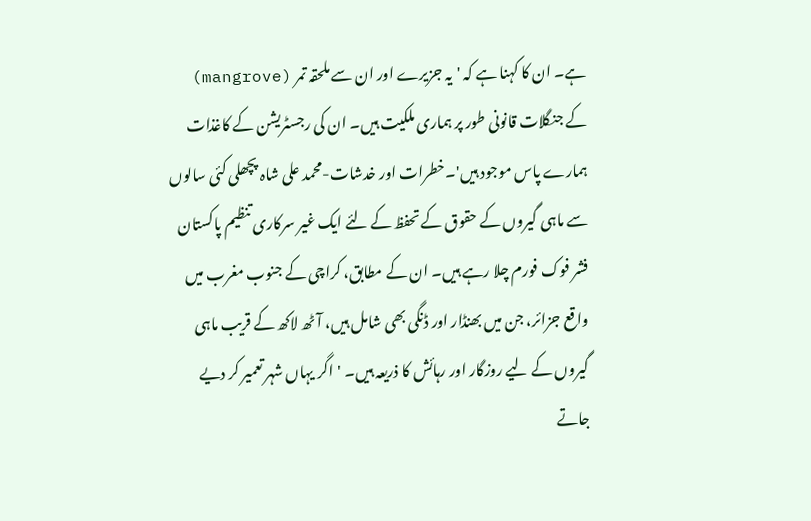ہے۔ ان کا کہنا ہے کہ 'یہ جزیرے اور ان سے ملحقہ تمر (mangrove) کے جنگلات قانونی طور پر ہماری ملکیت ہیں۔ ان کی رجسٹریشن کے کاغذات ہمارے پاس موجود ہیں'۔خطرات اور خدشات-محمد علی شاہ پچھلی کئی سالوں سے ماہی گیروں کے حقوق کے تحفظ کے لئے ایک غیر سرکاری تنظیم پاکستان فشر فوک فورم چلا رہے ہیں۔ ان کے مطابق، کراچی کے جنوب مغرب میں واقع جزائر، جن میں بھنڈار اور ڈنگی بھی شامل ہیں، آٹھ لاکھ کے قریب ماہی گیروں کے لیے روزگار اور رہائش کا ذریعہ ہیں۔ 'اگر یہاں شہر تعمیر کر دیے جاتے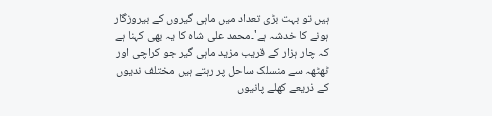ہیں تو بہت بڑی تعداد میں ماہی گیروں کے بیروزگار ہونے کا خدشہ ہے'۔محمد علی شاہ کا یہ بھی کہنا ہے کہ چار ہزار کے قریب مزید ماہی گیر جو کراچی اور ٹھٹھہ سے منسلک ساحل پر رہتے ہیں مختلف ندیوں کے ذریعے کھلے پانیوں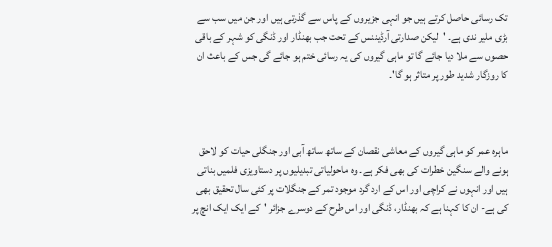تک رسائی حاصل کرتے ہیں جو انہی جزیروں کے پاس سے گذرتی ہیں اور جن میں سب سے بڑی ملیر ندی ہے۔ 'لیکن صدارتی آرڈیننس کے تحت جب بھنڈار اور ڈنگی کو شہر کے باقی حصوں سے ملا دیا جائے گا تو ماہی گیروں کی یہ رسائی ختم ہو جائے گی جس کے باعث ان کا روزگار شدید طور پر متاثر ہو گا'۔



ماہرہ عمر کو ماہی گیروں کے معاشی نقصان کے ساتھ ساتھ آبی اور جنگلی حیات کو لاحق ہونے والے سنگین خطرات کی بھی فکر ہے۔ وہ ماحولیاتی تبدیلیوں پر دستاویزی فلمیں بناتی ہیں اور انہوں نے کراچی اور اس کے ارد گرد موجود تمر کے جنگلات پر کئی سال تحقیق بھی کی ہے- ان کا کہنا ہے کہ بھنڈار، ڈنگی اور اس طرح کے دوسرے جزائر 'کے ایک ایک انچ پر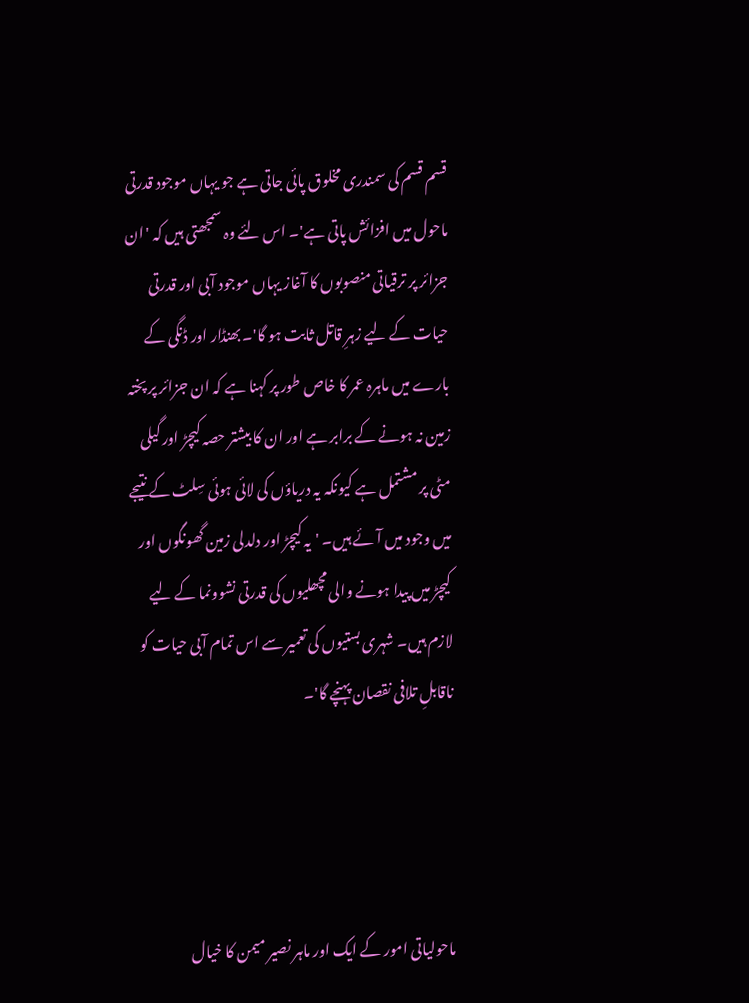قسم قسم کی سمندری مخلوق پائی جاتی ہے جو یہاں موجود قدرتی ماحول میں افزائش پاتی ہے'۔ اس لئے وہ سمجھتی ہیں کہ 'ان جزائر پر ترقیاتی منصوبوں کا آغاز یہاں موجود آبی اور قدرتی حیات کے لیے زہرِ قاتل ثابت ہو گا'۔بھنڈار اور ڈنگی کے بارے میں ماہرہ عمر کا خاص طور پر کہنا ہے کہ ان جزائر پر پختہ زمین نہ ہونے کے برابر ہے اور ان کا بیشتر حصہ کیچڑ اور گیلی مٹی پر مشتمل ہے کیونکہ یہ دریاؤں کی لائی ہوئی سِلٹ کے نتیجے میں وجود میں آئے ہیں۔ 'یہ کیچڑ اور دلدلی زمین گھونگوں اور کیچڑ میں پیدا ہونے والی مچھلیوں کی قدرتی نشوونما کے لیے لازم ہیں۔ شہری بستیوں کی تعمیر سے اس تمام آبی حیات کو ناقابلِ تلافی نقصان پہنچے گا'۔




ماحولیاتی امور کے ایک اور ماہر نصیر میمن کا خیال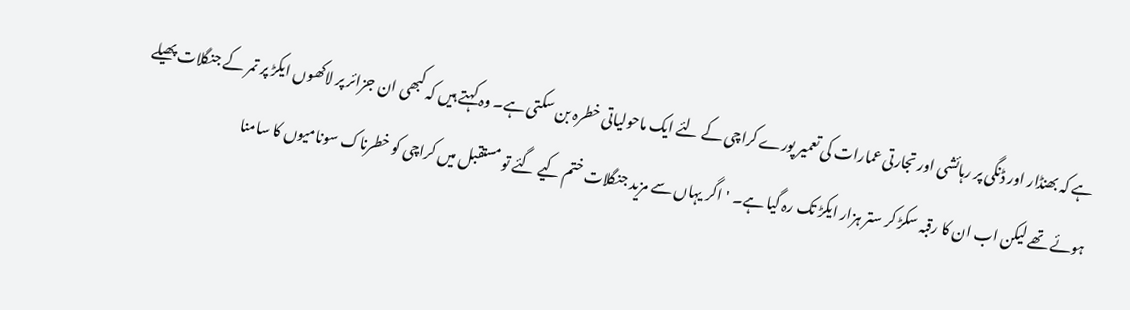ہے کہ بھنڈار اور ڈنگی پر رہائشی اور تجارتی عمارات کی تعمیر پورے کراچی کے لئے ایک ماحولیاتی خطرہ بن سکتی ہے۔ وہ کہتے ہیں کہ کبھی ان جزائر پر لاکھوں ایکڑ پر تمر کے جنگلات پھیلے ہوئے تھے لیکن اب ان کا رقبہ سکڑ کر ستر ہزار ایکڑ تک رہ گیا ہے۔ 'اگر یہاں سے مزید جنگلات ختم کیے گئے تو مستقبل میں کراچی کو خطرناک سونامیوں کا سامنا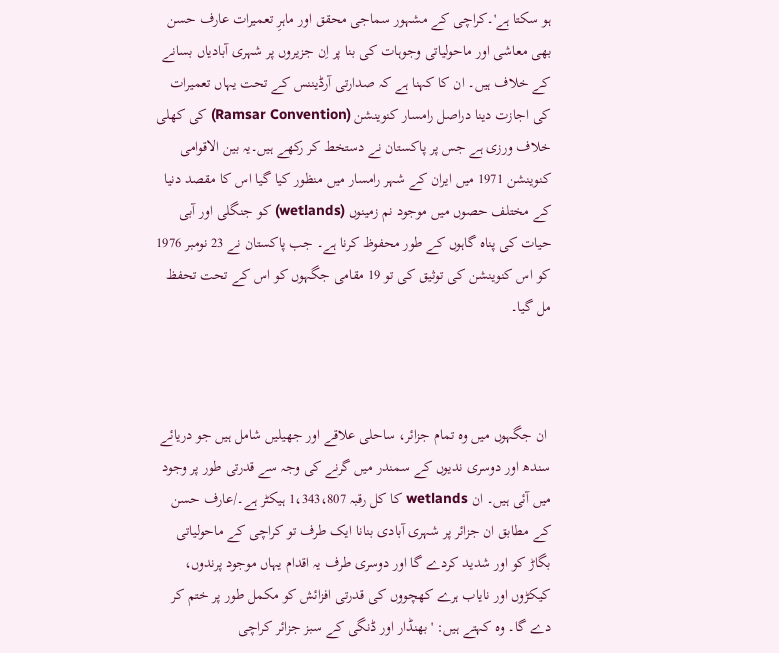ہو سکتا ہے'۔کراچی کے مشہور سماجی محقق اور ماہرِ تعمیرات عارف حسن بھی معاشی اور ماحولیاتی وجوہات کی بنا پر اِن جزیروں پر شہری آبادیاں بسانے کے خلاف ہیں۔ ان کا کہنا ہے کہ صدارتی آرڈیننس کے تحت یہاں تعمیرات کی اجازت دینا دراصل رامسار کنوینشن (Ramsar Convention) کی کھلی خلاف ورزی ہے جس پر پاکستان نے دستخط کر رکھے ہیں۔یہ بین الاقوامی کنوینشن 1971 میں ایران کے شہر رامسار میں منظور کیا گیا اس کا مقصد دنیا کے مختلف حصوں میں موجود نم زمینوں (wetlands) کو جنگلی اور آبی حیات کی پناہ گاہوں کے طور محفوظ کرنا ہے۔ جب پاکستان نے 23 نومبر 1976 کو اس کنوینشن کی توثیق کی تو 19 مقامی جگہوں کو اس کے تحت تحفظ مل گیا۔



 ان جگہوں میں وہ تمام جزائر، ساحلی علاقے اور جھیلیں شامل ہیں جو دریائے سندھ اور دوسری ندیوں کے سمندر میں گرنے کی وجہ سے قدرتی طور پر وجود میں آئی ہیں۔ ان wetlands کا کل رقبہ 1،343،807 ہیکٹر ہے۔/عارف حسن کے مطابق ان جزائر پر شہری آبادی بنانا ایک طرف تو کراچی کے ماحولیاتی بگاڑ کو اور شدید کردے گا اور دوسری طرف یہ اقدام یہاں موجود پرندوں، کیکڑوں اور نایاب ہرے کھچووں کی قدرتی افزائش کو مکمل طور پر ختم کر دے گا۔ وہ کہتے ہیں: 'بھنڈار اور ڈنگی کے سبز جزائر کراچی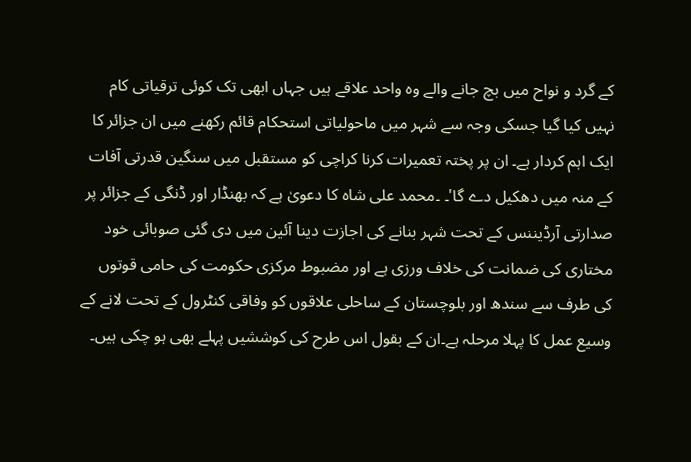کے گرد و نواح میں بچ جانے والے وہ واحد علاقے ہیں جہاں ابھی تک کوئی ترقیاتی کام نہیں کیا گیا جسکی وجہ سے شہر میں ماحولیاتی استحکام قائم رکھنے میں ان جزائر کا ایک اہم کردار ہے۔ ان پر پختہ تعمیرات کرنا کراچی کو مستقبل میں سنگین قدرتی آفات کے منہ میں دھکیل دے گا'۔ ۔محمد علی شاہ کا دعویٰ ہے کہ بھنڈار اور ڈنگی کے جزائر پر صدارتی آرڈیننس کے تحت شہر بنانے کی اجازت دینا آئین میں دی گئی صوبائی خود مختاری کی ضمانت کی خلاف ورزی ہے اور مضبوط مرکزی حکومت کی حامی قوتوں کی طرف سے سندھ اور بلوچستان کے ساحلی علاقوں کو وفاقی کنٹرول کے تحت لانے کے وسیع عمل کا پہلا مرحلہ ہے۔ان کے بقول اس طرح کی کوششیں پہلے بھی ہو چکی ہیں۔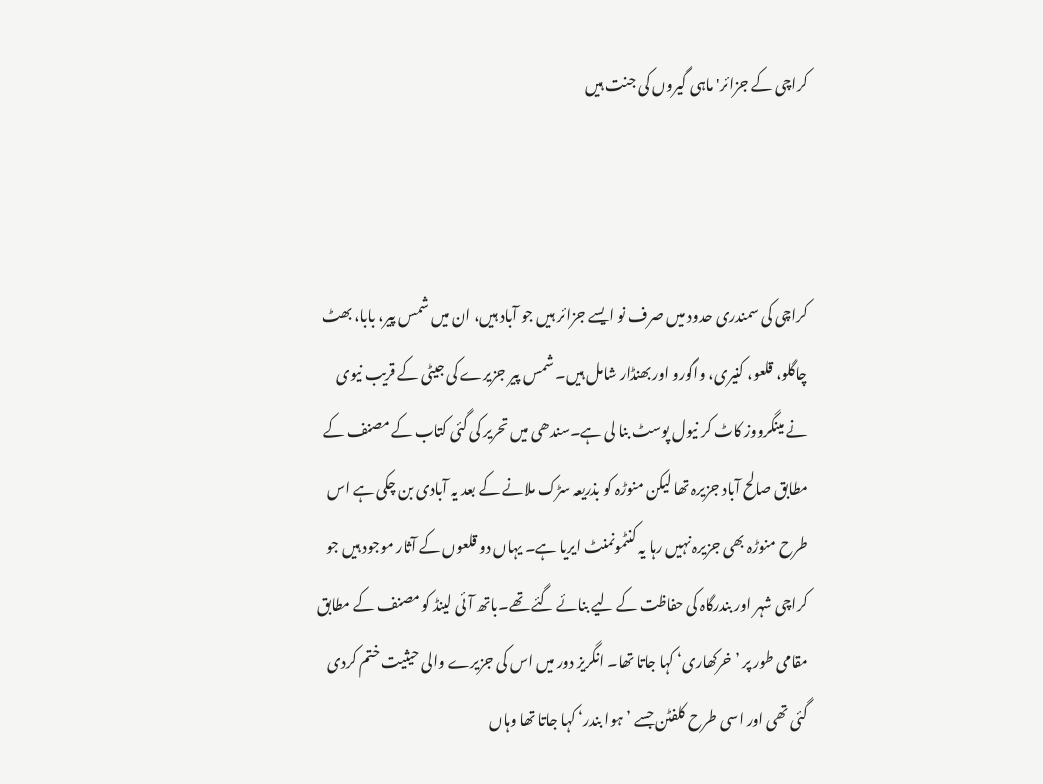کراچی کے جزائر' ماہی گیروں کی جنت ہیں



کراچی کی سمندری حدود میں صرف نو ایسے جزائر ہیں جو آباد ہیں، ان میں شمس پیر، بابا، بھٹ چاگلو، قلعو، کنیری، واگورو اور بھنڈار شامل ہیں۔ شمس پیر جزیرے کی جیٹی کے قریب نیوی نے مینگرووز کاٹ کر نیول پوسٹ بنا لی ہے۔سندھی میں تحریر کی گئی کتاب کے مصنف کے مطابق صالح آباد جزیرہ تھا لیکن منوڑہ کو بذریعہ سڑک ملانے کے بعد یہ آبادی بن چکی ہے اس طرح منوڑہ بھی جزیرہ نہیں رہا یہ کنٹمونمنٹ ایریا ہے۔ یہاں دو قلعوں کے آثار موجود ہیں جو کراچی شہر اور بندرگاہ کی حفاظت کے لیے بنائے گئے تھے۔باتھ آئی لینڈ کو مصنف کے مطابق مقامی طور پر ’خرکھاری‘ کہا جاتا تھا۔ انگریز دور میں اس کی جزیرے والی حیثیت ختم کردی گئی تھی اور اسی طرح کلفٹن جسے ’ہوا بندر‘ کہا جاتا تھا وہاں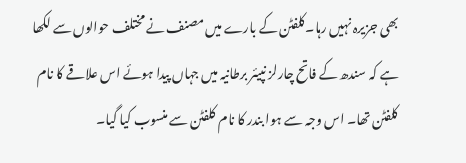بھی جزیرہ نہیں رہا۔کلفٹن کے بارے میں مصنف نے مختلف حوالوں سے لکھا ہے کہ سندھ کے فاتح چارلز نپیئر برطانیہ میں جہاں پیدا ہوئے اس علاقے کا نام کلفٹن تھا۔ اس وجہ سے ہوا بندر کا نام کلفٹن سے منسوب کیا گیا۔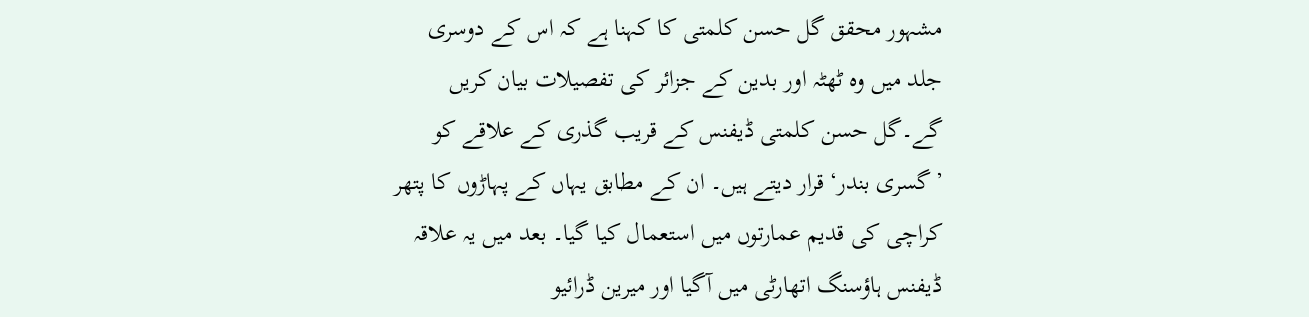مشہور محقق گل حسن کلمتی کا کہنا ہے کہ اس کے دوسری جلد میں وہ ٹھٹہ اور بدین کے جزائر کی تفصیلات بیان کریں گے۔گل حسن کلمتی ڈیفنس کے قریب گذری کے علاقے کو ’گسری بندر‘ قرار دیتے ہیں۔ ان کے مطابق یہاں کے پہاڑوں کا پتھر کراچی کی قدیم عمارتوں میں استعمال کیا گیا۔ بعد میں یہ علاقہ ڈیفنس ہاؤسنگ اتھارٹی میں آگیا اور میرین ڈرائیو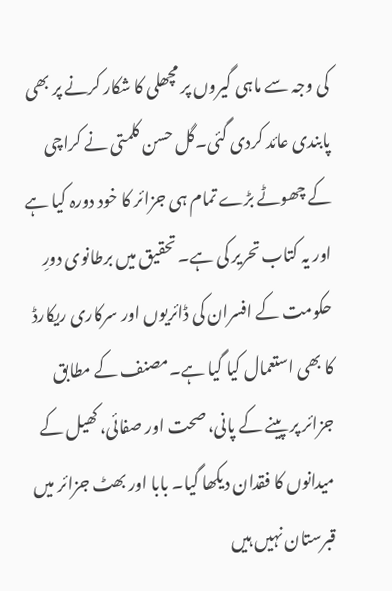کی وجہ سے ماہی گیروں پر مچھلی کا شکار کرنے پر بھی پابندی عائد کردی گئی۔گل حسن کلمتی نے کراچی کے چھوٹے بڑے تمام ہی جزائر کا خود دورہ کیا ہے اور یہ کتاب تحریر کی ہے۔ تحقیق میں برطانوی دورِ حکومت کے افسران کی ڈائریوں اور سرکاری ریکارڈ کا بھی استعمال کیا گیا ہے۔مصنف کے مطابق جزائر پر پینے کے پانی، صحت اور صفائی، کھیل کے میدانوں کا فقدان دیکھا گیا۔ بابا اور بھٹ جزائر میں قبرستان نہیں ہیں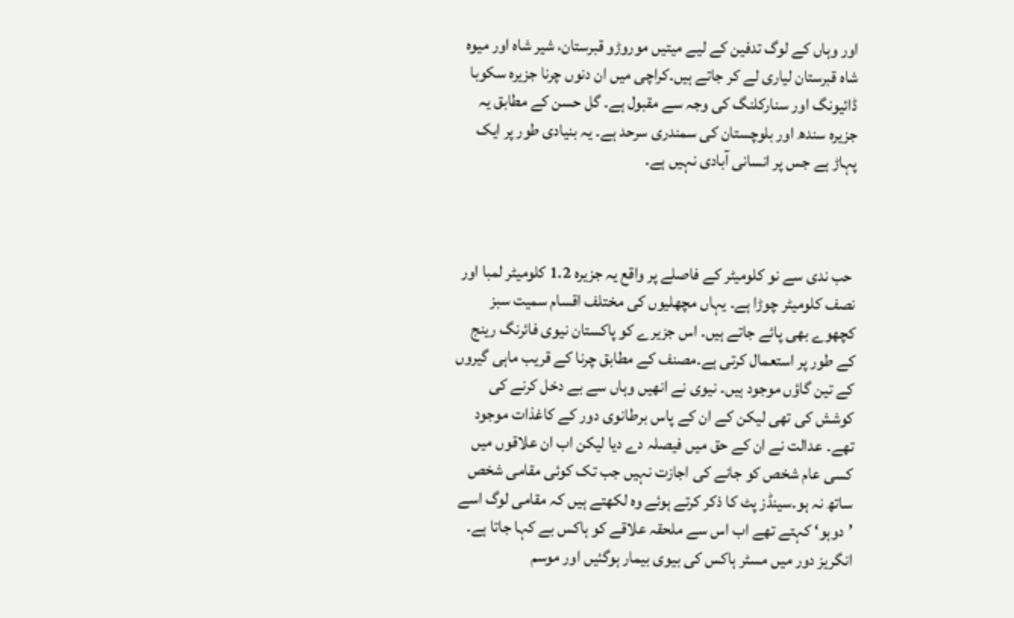اور وہاں کے لوگ تدفین کے لیے میتیں موروڑو قبرستان، شیر شاہ اور میوہ شاہ قبرستان لیاری لے کر جاتے ہیں۔کراچی میں ان دنوں چرنا جزیرہ سکوبا ڈائیونگ اور سنارکلنگ کی وجہ سے مقبول ہے۔ گل حسن کے مطابق یہ جزیرہ سندھ اور بلوچستان کی سمندری سرحد ہے۔ یہ بنیادی طور پر ایک پہاڑ ہے جس پر انسانی آبادی نہیں ہے۔



 حب ندی سے نو کلومیٹر کے فاصلے پر واقع یہ جزیرہ 1.2 کلومیٹر لمبا اور نصف کلومیٹر چوڑا ہے۔ یہاں مچھلیوں کی مختلف اقسام سمیت سبز کچھوے بھی پائے جاتے ہیں۔ اس جزیرے کو پاکستان نیوی فائرنگ رینج کے طور پر استعمال کرتی ہے۔مصنف کے مطابق چرنا کے قریب ماہی گیروں کے تین گاؤں موجود ہیں۔ نیوی نے انھیں وہاں سے بے دخل کرنے کی کوشش کی تھی لیکن کے ان کے پاس برطانوی دور کے کاغذات موجود تھے۔ عدالت نے ان کے حق میں فیصلہ دے دیا لیکن اب ان علاقوں میں کسی عام شخص کو جانے کی اجازت نہیں جب تک کوئی مقامی شخص ساتھ نہ ہو۔سینڈز پٹ کا ذکر کرتے ہوئے وہ لکھتے ہیں کہ مقامی لوگ اسے ’دوہو‘ کہتے تھے اب اس سے ملحقہ علاقے کو ہاکس بے کہا جاتا ہے۔ انگریز دور میں مسٹر ہاکس کی بیوی بیمار ہوگئیں اور موسم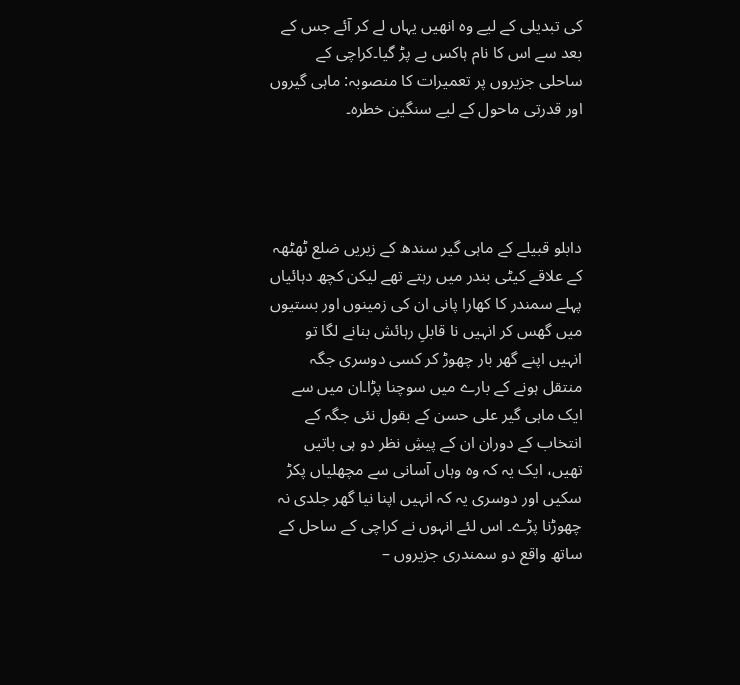کی تبدیلی کے لیے وہ انھیں یہاں لے کر آئے جس کے بعد سے اس کا نام ہاکس بے پڑ گیا۔کراچی کے ساحلی جزیروں پر تعمیرات کا منصوبہ: ماہی گیروں اور قدرتی ماحول کے لیے سنگین خطرہ۔




دابلو قبیلے کے ماہی گیر سندھ کے زیریں ضلع ٹھٹھہ کے علاقے کیٹی بندر میں رہتے تھے لیکن کچھ دہائیاں پہلے سمندر کا کھارا پانی ان کی زمینوں اور بستیوں میں گھس کر انہیں نا قابلِ رہائش بنانے لگا تو انہیں اپنے گھر بار چھوڑ کر کسی دوسری جگہ منتقل ہونے کے بارے میں سوچنا پڑا۔ان میں سے ایک ماہی گیر علی حسن کے بقول نئی جگہ کے انتخاب کے دوران ان کے پیشِ نظر دو ہی باتیں تھیں، ایک یہ کہ وہ وہاں آسانی سے مچھلیاں پکڑ سکیں اور دوسری یہ کہ انہیں اپنا نیا گھر جلدی نہ چھوڑنا پڑے۔ اس لئے انہوں نے کراچی کے ساحل کے ساتھ واقع دو سمندری جزیروں –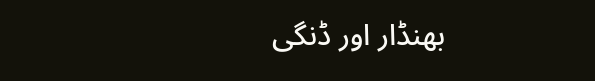بھنڈار اور ڈنگی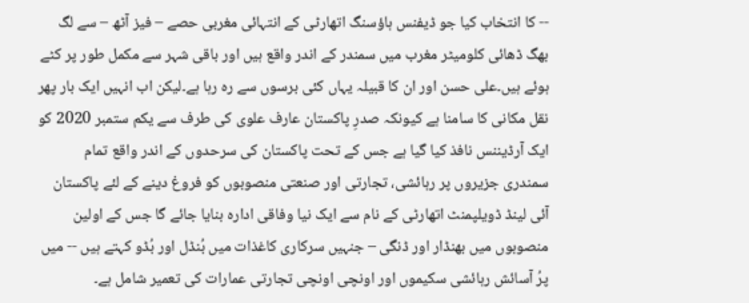-- کا انتخاب کیا جو ڈیفنس ہاؤسنگ اتھارٹی کے انتہائی مغربی حصے – فیز آٹھ – سے لگ بھگ ڈھائی کلومیٹر مغرب میں سمندر کے اندر واقع ہیں اور باقی شہر سے مکمل طور پر کٹے ہوئے ہیں۔علی حسن اور ان کا قبیلہ یہاں کئی برسوں سے رہ رہا ہے۔لیکن اب انہیں ایک بار پھر نقل مکانی کا سامنا ہے کیونکہ صدرِ پاکستان عارف علوی کی طرف سے یکم ستمبر 2020 کو ایک آرڈیننس نافذ کیا گیا ہے جس کے تحت پاکستان کی سرحدوں کے اندر واقع تمام سمندری جزیروں پر رہائشی، تجارتی اور صنعتی منصوبوں کو فروغ دینے کے لئے پاکستان آئی لینڈ ڈویلپمنٹ اتھارٹی کے نام سے ایک نیا وفاقی ادارہ بنایا جائے گا جس کے اولین منصوبوں میں بھنڈار اور ڈنگی – جنہیں سرکاری کاغذات میں بُنڈل اور بُڈو کہتے ہیں -- میں پرُ آسائش رہائشی سکیموں اور اونچی اونچی تجارتی عمارات کی تعمیر شامل ہے۔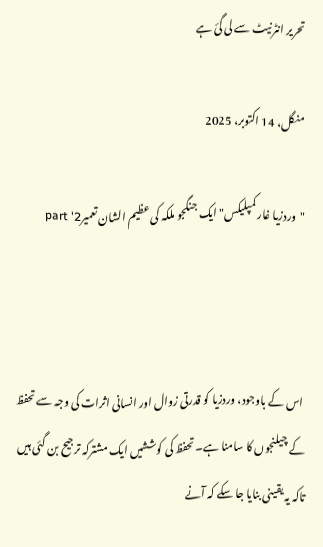تحریر انٹرنیٹ سے لی گئ ہے

منگل، 14 اکتوبر، 2025

"وردزیا غار کمپلیکس" ایک جنگجو ملکہ کی عظیم الشان تعمیرpart '2



 اس کے باوجود، وردزیا کو قدرتی زوال اور انسانی اثرات کی وجہ سے تحفظ کے چیلنجوں کا سامنا ہے۔ تحفظ کی کوششیں ایک مشترکہ ترجیح بن گئی ہیں تاکہ یہ یقینی بنایا جا سکے کہ آنے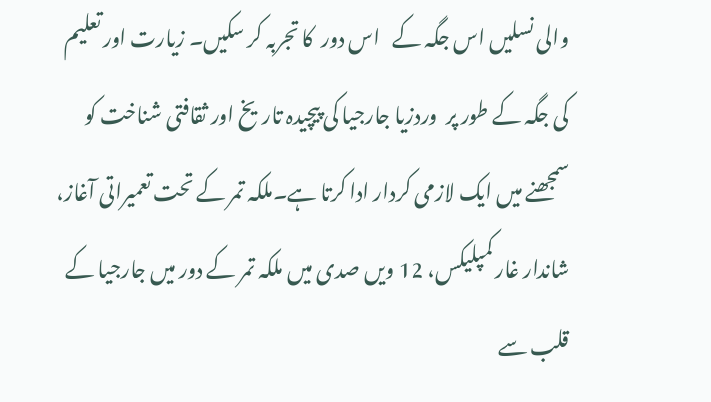والی نسلیں اس جگہ کے   اس دور  کا تجربہ کر سکیں۔ زیارت اور تعلیم کی جگہ کے طور پر  وردزیا جارجیا کی پیچیدہ تاریخ اور ثقافتی شناخت کو سمجھنے میں ایک لازمی کردار ادا کرتا ہے۔ملکہ تمر کے تحت تعمیراتی آغاز، شاندار غار کمپلیکس، 12 ویں صدی میں ملکہ تمر کے دور میں جارجیا کے قلب سے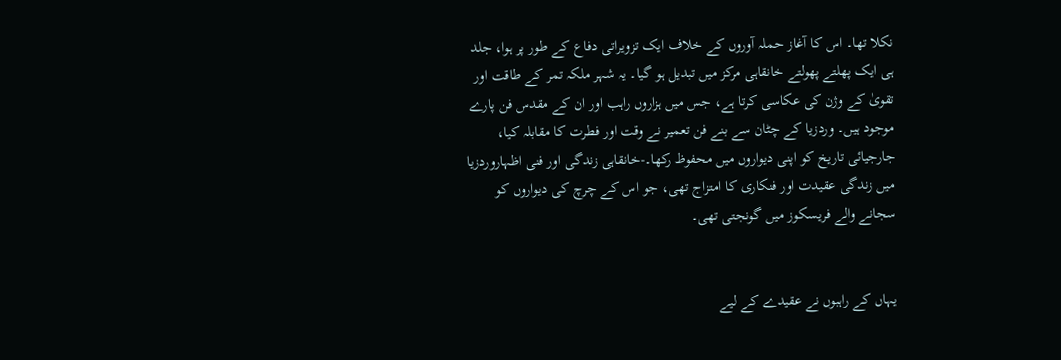نکلا تھا۔ اس کا آغاز حملہ آوروں کے خلاف ایک تزویراتی دفاع کے طور پر ہوا، جلد ہی ایک پھلتے پھولتے خانقاہی مرکز میں تبدیل ہو گیا۔ یہ شہر ملکہ تمر کے طاقت اور تقویٰ کے وژن کی عکاسی کرتا ہے، جس میں ہزاروں راہب اور ان کے مقدس فن پارے موجود ہیں۔ وردزیا کے چٹان سے بنے فن تعمیر نے وقت اور فطرت کا مقابلہ کیا، جارجیائی تاریخ کو اپنی دیواروں میں محفوظ رکھا۔-خانقاہی زندگی اور فنی اظہاروردزیا میں زندگی عقیدت اور فنکاری کا امتزاج تھی، جو اس کے چرچ کی دیواروں کو سجانے والے فریسکوز میں گونجتی تھی۔


یہاں کے راہبوں نے عقیدے کے لیے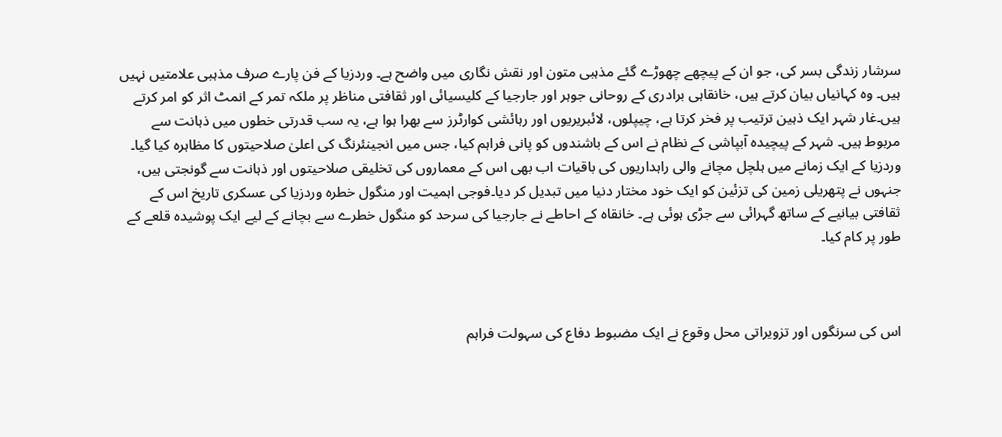سرشار زندگی بسر کی، جو ان کے پیچھے چھوڑے گئے مذہبی متون اور نقش نگاری میں واضح ہے۔ وردزیا کے فن پارے صرف مذہبی علامتیں نہیں ہیں۔ وہ کہانیاں بیان کرتے ہیں، خانقاہی برادری کے روحانی جوہر اور جارجیا کے کلیسیائی اور ثقافتی مناظر پر ملکہ تمر کے انمٹ اثر کو امر کرتے ہیں۔غار شہر ایک ذہین ترتیب پر فخر کرتا ہے، چیپلوں، لائبریریوں اور رہائشی کوارٹرز سے بھرا ہوا ہے، یہ سب قدرتی خطوں میں ذہانت سے مربوط ہیں۔ شہر کے پیچیدہ آبپاشی کے نظام نے اس کے باشندوں کو پانی فراہم کیا، جس میں انجینئرنگ کی اعلیٰ صلاحیتوں کا مظاہرہ کیا گیا۔ وردزیا کے ایک زمانے میں ہلچل مچانے والی راہداریوں کی باقیات اب بھی اس کے معماروں کی تخلیقی صلاحیتوں اور ذہانت سے گونجتی ہیں، جنہوں نے پتھریلی زمین کی تزئین کو ایک خود مختار دنیا میں تبدیل کر دیا۔فوجی اہمیت اور منگول خطرہ وردزیا کی عسکری تاریخ اس کے ثقافتی بیانیے کے ساتھ گہرائی سے جڑی ہوئی ہے۔ خانقاہ کے احاطے نے جارجیا کی سرحد کو منگول خطرے سے بچانے کے لیے ایک پوشیدہ قلعے کے طور پر کام کیا۔



اس کی سرنگوں اور تزویراتی محل وقوع نے ایک مضبوط دفاع کی سہولت فراہم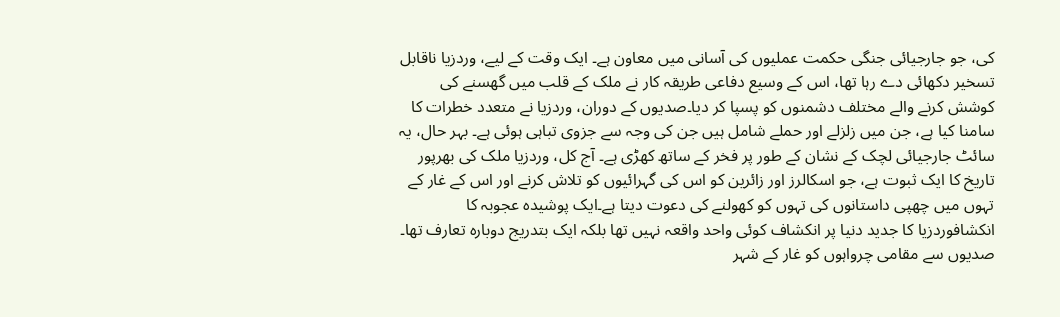کی، جو جارجیائی جنگی حکمت عملیوں کی آسانی میں معاون ہے۔ ایک وقت کے لیے، وردزیا ناقابل تسخیر دکھائی دے رہا تھا، اس کے وسیع دفاعی طریقہ کار نے ملک کے قلب میں گھسنے کی کوشش کرنے والے مختلف دشمنوں کو پسپا کر دیا۔صدیوں کے دوران، وردزیا نے متعدد خطرات کا سامنا کیا ہے، جن میں زلزلے اور حملے شامل ہیں جن کی وجہ سے جزوی تباہی ہوئی ہے۔ بہر حال، یہ سائٹ جارجیائی لچک کے نشان کے طور پر فخر کے ساتھ کھڑی ہے۔ آج کل، وردزیا ملک کی بھرپور تاریخ کا ایک ثبوت ہے، جو اسکالرز اور زائرین کو اس کی گہرائیوں کو تلاش کرنے اور اس کے غار کے تہوں میں چھپی داستانوں کی تہوں کو کھولنے کی دعوت دیتا ہے۔ایک پوشیدہ عجوبہ کا انکشافوردزیا کا جدید دنیا پر انکشاف کوئی واحد واقعہ نہیں تھا بلکہ ایک بتدریج دوبارہ تعارف تھا۔ صدیوں سے مقامی چرواہوں کو غار کے شہر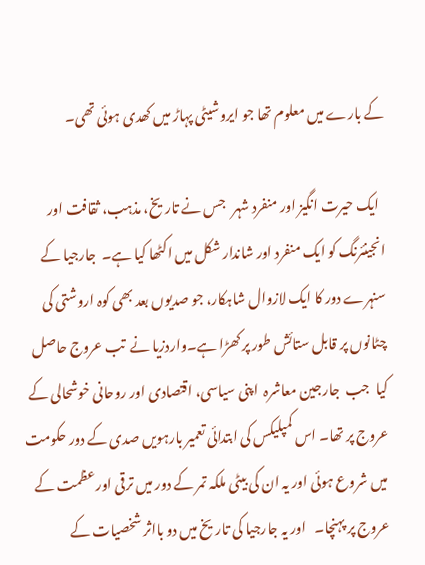کے بارے میں معلوم تھا جو ایروشیٹی پہاڑ میں کھدی ہوئی تھی۔

  ایک حیرت انگیز اور منفرد شہر   جس نے تاریخ، مذہب، ثقافت اور انجینئرنگ کو ایک منفرد اور شاندار شکل میں اکٹھا کیا ہے۔  جارجیا کے سنہرے دور کا ایک لازوال شاہکار، جو صدیوں بعد بھی کوہ اروشتی کی چٹانوں پر قابل ستائش طور پر کھڑا ہے۔واردزیا نے  تب عروج حاصل کیا  جب  جارجین معاشرہ  اپنی سیاسی، اقتصادی اور روحانی خوشحالی کے عروج پر تھا۔ اس کمپلیکس کی ابتدائی تعمیر بارہویں صدی کے دور حکومت میں شروع ہوئی اور یہ ان کی بیٹی ملکہ تمر کے دور میں ترقی اور عظمت کے عروج پر پہنچا۔   اور یہ جارجیا کی تاریخ میں دو بااثر شخصیات کے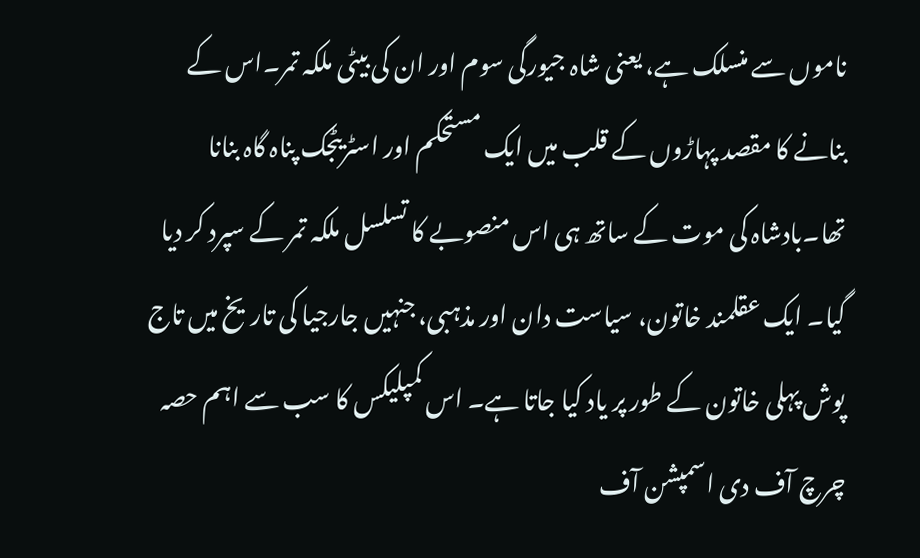ناموں سے منسلک ہے، یعنی شاہ جیورگی سوم اور ان کی بیٹی ملکہ تمر۔اس کے بنانے کا مقصد پہاڑوں کے قلب میں ایک مستحکم اور اسٹریٹجک پناہ گاہ بنانا تھا۔بادشاہ کی موت کے ساتھ ہی اس منصوبے کا تسلسل ملکہ تمر کے سپرد کر دیا گیا۔ ایک عقلمند خاتون، سیاست دان اور مذہبی، جنہیں جارجیا کی تاریخ میں تاج پوش پہلی خاتون کے طور پر یاد کیا جاتا ہے۔ اس کمپلیکس کا سب سے اہم حصہ چرچ آف دی اسمپشن آف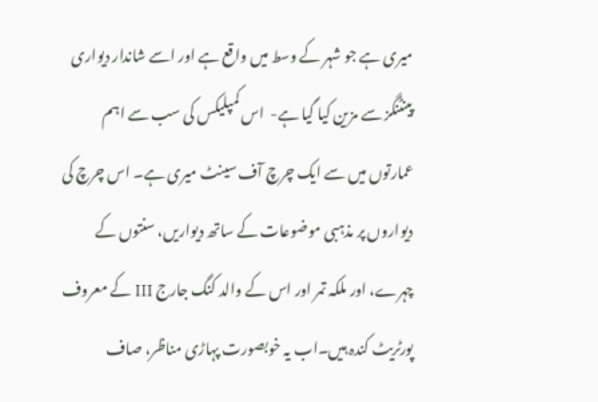میری ہے جو شہر کے وسط میں واقع ہے اور اسے شاندار دیواری پینٹنگز سے مزین کیا گیا ہے-  اس کمپلیکس کی سب سے اہم عمارتوں میں سے ایک چرچ آف سینٹ میری ہے۔ اس چرچ کی دیواروں پر مذہبی موضوعات کے ساتھ دیواریں، سنتوں کے چہرے، اور ملکہ تمر اور اس کے والد کنگ جارج III کے معروف پورٹریٹ کندہ ہیں۔اب یہ خوبصورت پہاڑی مناظر، صاف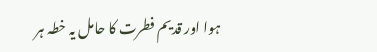ہوا اور قدیم فطرت کا حامل یہ خطہ ہر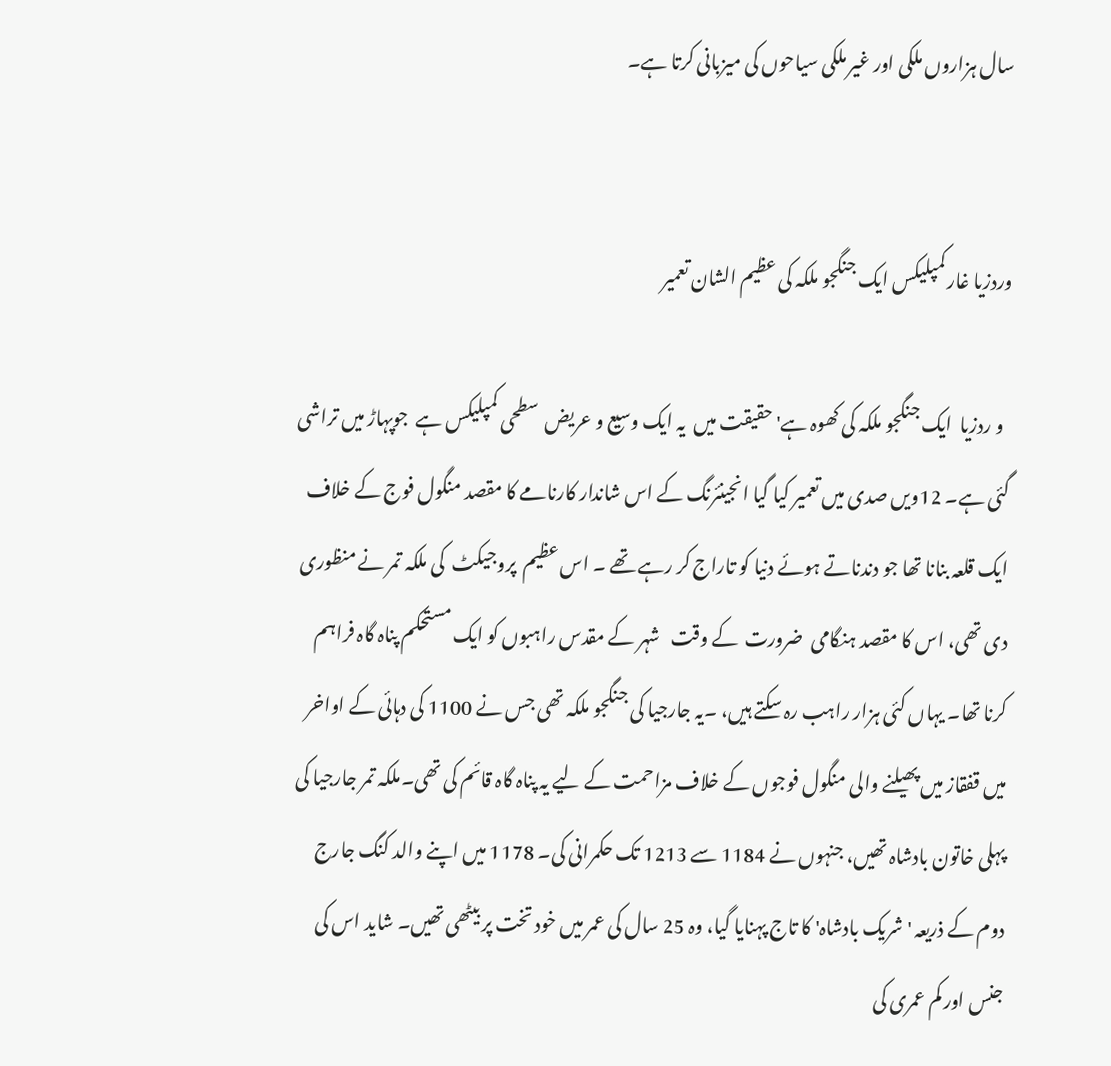سال ہزاروں ملکی اور غیر ملکی سیاحوں کی میزبانی کرتا ہے۔


وردزیا غار کمپلیکس ایک جنگجو ملکہ کی عظیم الشان تعمیر

  و ردزیا  ایک جنگجو ملکہ کی کھوہ ہے'حقیقت میں  یہ ایک وسیع و عریض  سطحی کمپلیکس ہے  جوپہاڑ میں تراشی گئی ہے۔ 12ویں صدی میں تعمیر کیا گیا انجینئرنگ کے اس شاندار کارنامے کا مقصد منگول فوج کے خلاف ایک قلعہ بنانا تھا جو دندناتے ہوئے دنیا کو تاراج کر رہے تھے ۔ اس عظیم  پروجیکٹ  کی ملکہ تمر نے منظوری دی تھی، اس کا مقصد ہنگامی  ضرورت  کے وقت   شہر کے مقدس راہبوں کو ایک مستحکم پناہ گاہ فراہم کرنا تھا۔ یہاں کئی ہزار راہب رہ سکتے ہیں، ۔یہ جارجیا کی جنگجو ملکہ تھی جس نے 1100 کی دہائی کے اواخر میں قفقاز میں پھیلنے والی منگول فوجوں کے خلاف مزاحمت کے لیے یہ پناہ گاہ قائم کی تھی۔ملکہ تمر جارجیا کی پہلی خاتون بادشاہ تھیں، جنہوں نے 1184 سے 1213 تک حکمرانی کی۔ 1178 میں اپنے والد کنگ جارج دوم کے ذریعہ 'شریک بادشاہ' کا تاج پہنایا گیا، وہ 25 سال کی عمر میں خود تخت پر بیٹھی تھیں۔ شاید اس کی جنس اور کم عمری کی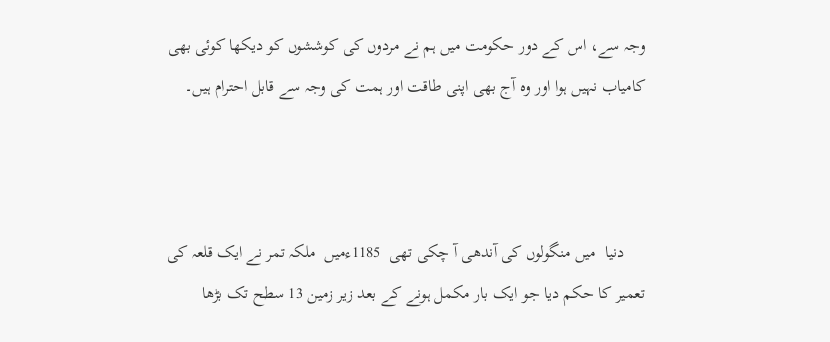وجہ سے، اس کے دور حکومت میں ہم نے مردوں کی کوششوں کو دیکھا کوئی بھی کامیاب نہیں ہوا اور وہ آج بھی اپنی طاقت اور ہمت کی وجہ سے قابل احترام ہیں۔



     دنیا  میں منگولوں کی آندھی آ چکی تھی  1185ءمیں  ملکہ تمر نے ایک قلعہ کی تعمیر کا حکم دیا جو ایک بار مکمل ہونے کے بعد زیر زمین 13 سطح تک بڑھا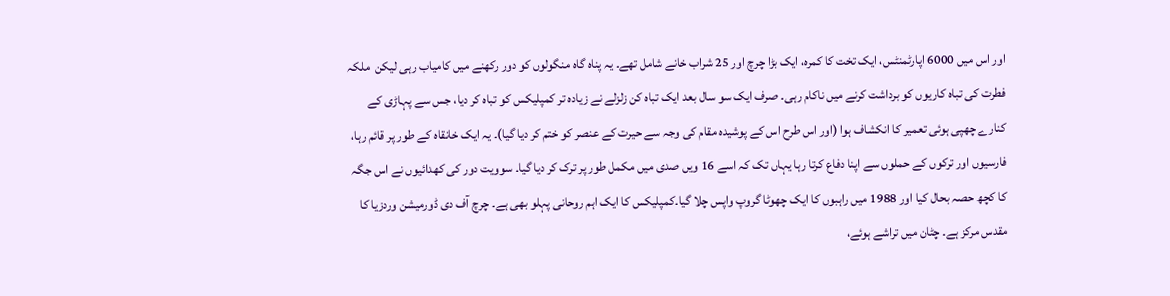اور اس میں 6000 اپارٹمنٹس، ایک تخت کا کمرہ، ایک بڑا چرچ اور 25 شراب خانے شامل تھے۔ یہ پناہ گاہ منگولوں کو دور رکھنے میں کامیاب رہی لیکن  ملکہ  فطرت کی تباہ کاریوں کو برداشت کرنے میں ناکام رہی۔ صرف ایک سو سال بعد ایک تباہ کن زلزلے نے زیادہ تر کمپلیکس کو تباہ کر دیا، جس سے پہاڑی کے کنارے چھپی ہوئی تعمیر کا انکشاف ہوا (اور اس طرح اس کے پوشیدہ مقام کی وجہ سے حیرت کے عنصر کو ختم کر دیا گیا)۔ یہ ایک خانقاہ کے طور پر قائم رہا، فارسیوں اور ترکوں کے حملوں سے اپنا دفاع کرتا رہا یہاں تک کہ اسے 16 ویں صدی میں مکمل طور پر ترک کر دیا گیا۔ سوویت دور کی کھدائیوں نے اس جگہ کا کچھ حصہ بحال کیا اور 1988 میں راہبوں کا ایک چھوٹا گروپ واپس چلا گیا۔کمپلیکس کا ایک اہم روحانی پہلو بھی ہے۔ چرچ آف دی ڈورمیشن وردزیا کا مقدس مرکز ہے۔ چٹان میں تراشے ہوئے،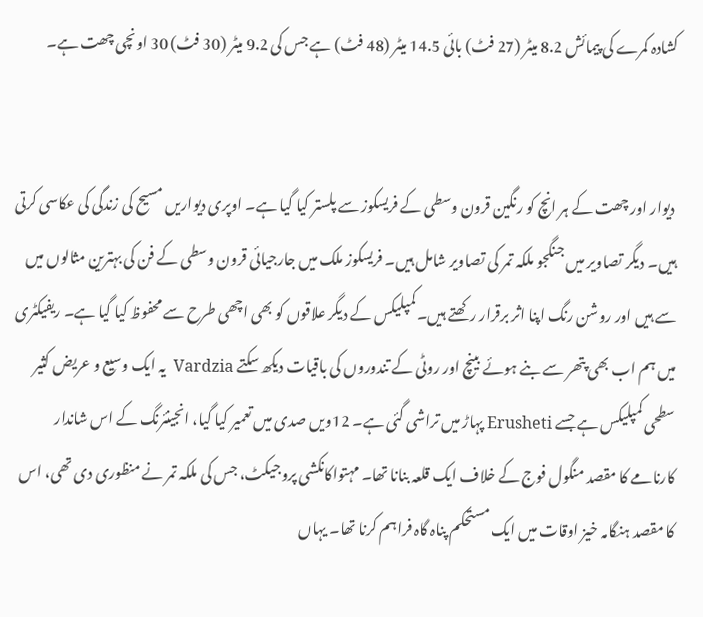کشادہ کمرے کی پیمائش 8.2 میٹر (27 فٹ) بائی 14.5 میٹر (48 فٹ) ہے جس کی 9.2 میٹر (30 فٹ) 30 اونچی چھت ہے۔


 دیوار اور چھت کے ہر انچ کو رنگین قرون وسطی کے فریسکوز سے پلستر کیا گیا ہے۔ اوپری دیواریں مسیح کی زندگی کی عکاسی کرتی ہیں۔ دیگر تصاویر میں جنگجو ملکہ تمر کی تصاویر شامل ہیں۔ فریسکوز ملک میں جارجیائی قرون وسطی کے فن کی بہترین مثالوں میں سے ہیں اور روشن رنگ اپنا اثر برقرار رکھتے ہیں۔کمپلیکس کے دیگر علاقوں کو بھی اچھی طرح سے محفوظ کیا گیا ہے۔ ریفیکٹری میں ہم اب بھی پتھر سے بنے ہوئے بینچ اور روٹی کے تندوروں کی باقیات دیکھ سکتے Vardzia  یہ ایک وسیع و عریض کثیر سطحی کمپلیکس ہے جسے Erusheti پہاڑ میں تراشی گئی ہے۔ 12ویں صدی میں تعمیر کیا گیا، انجینئرنگ کے اس شاندار کارنامے کا مقصد منگول فوج کے خلاف ایک قلعہ بنانا تھا۔ مہتواکانکشی پروجیکٹ، جس کی ملکہ تمر نے منظوری دی تھی، اس کا مقصد ہنگامہ خیز اوقات میں ایک مستحکم پناہ گاہ فراہم کرنا تھا۔ یہاں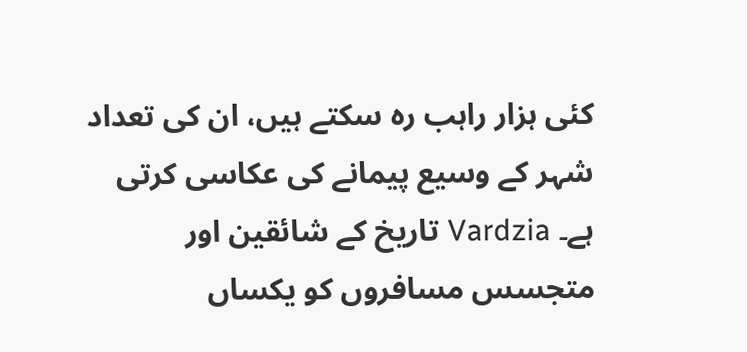کئی ہزار راہب رہ سکتے ہیں، ان کی تعداد شہر کے وسیع پیمانے کی عکاسی کرتی ہے۔ Vardzia تاریخ کے شائقین اور متجسس مسافروں کو یکساں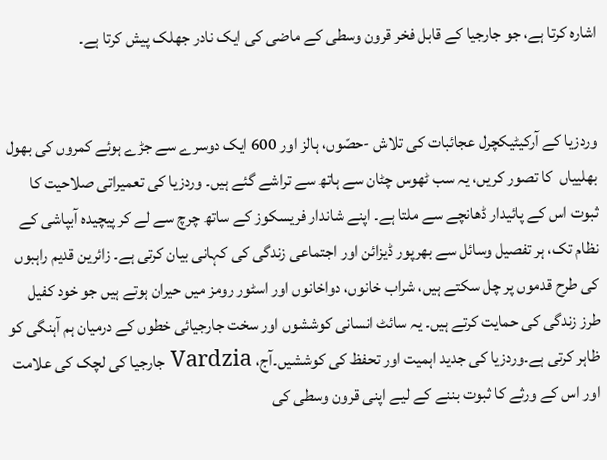اشارہ کرتا ہے، جو جارجیا کے قابل فخر قرون وسطی کے ماضی کی ایک نادر جھلک پیش کرتا ہے۔


وردزیا کے آرکیٹیکچرل عجائبات کی تلاش -حصّوں، ہالز اور 600 ایک دوسرے سے جڑے ہوئے کمروں کی بھول بھلییاں  کا تصور کریں، یہ سب ٹھوس چٹان سے ہاتھ سے تراشے گئے ہیں۔ وردزیا کی تعمیراتی صلاحیت کا ثبوت اس کے پائیدار ڈھانچے سے ملتا ہے۔ اپنے شاندار فریسکوز کے ساتھ چرچ سے لے کر پیچیدہ آبپاشی کے نظام تک، ہر تفصیل وسائل سے بھرپور ڈیزائن اور اجتماعی زندگی کی کہانی بیان کرتی ہے۔ زائرین قدیم راہبوں کی طرح قدموں پر چل سکتے ہیں، شراب خانوں، دواخانوں اور اسٹور رومز میں حیران ہوتے ہیں جو خود کفیل طرز زندگی کی حمایت کرتے ہیں۔ یہ سائٹ انسانی کوششوں اور سخت جارجیائی خطوں کے درمیان ہم آہنگی کو ظاہر کرتی ہے۔وردزیا کی جدید اہمیت اور تحفظ کی کوششیں۔آج، Vardzia جارجیا کی لچک کی علامت اور اس کے ورثے کا ثبوت بننے کے لیے اپنی قرون وسطی کی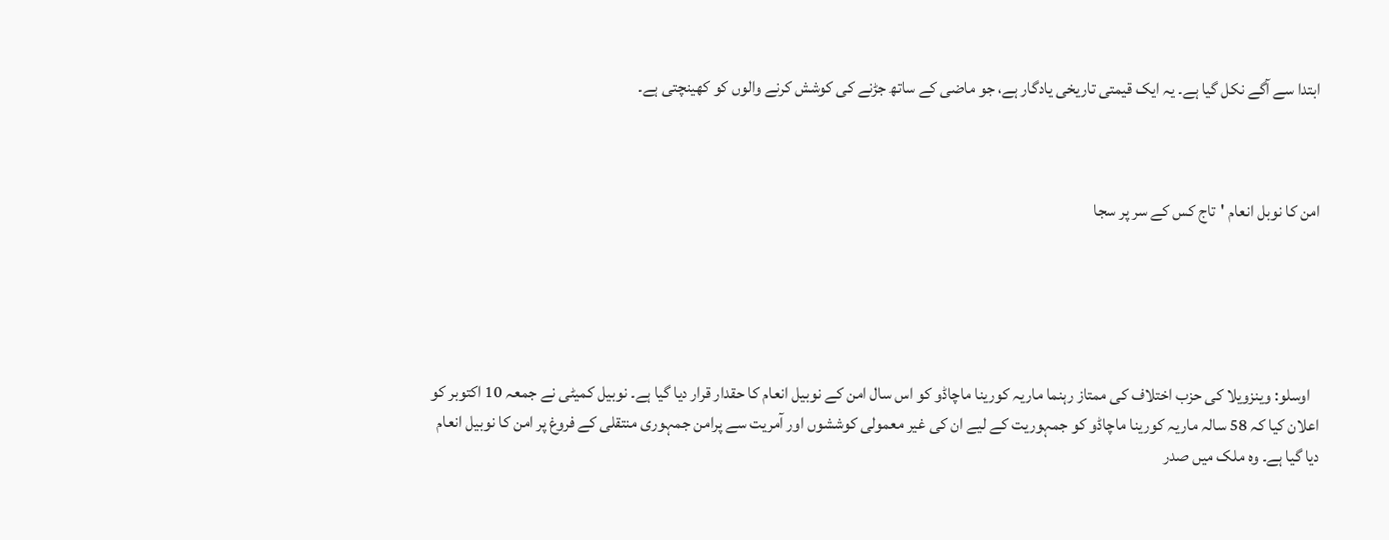ابتدا سے آگے نکل گیا ہے۔ یہ ایک قیمتی تاریخی یادگار ہے، جو ماضی کے ساتھ جڑنے کی کوشش کرنے والوں کو کھینچتی ہے۔



امن کا نوبل انعام 'تاج کس کے سر پر سجا





   اوسلو: وینزویلا کی حزب اختلاف کی ممتاز رہنما ماریہ کورینا ماچاڈو کو اس سال امن کے نوبیل انعام کا حقدار قرار دیا گیا ہے۔ نوبیل کمیٹی نے جمعہ 10 اکتوبر کو اعلان کیا کہ 58 سالہ ماریہ کورینا ماچاڈو کو جمہوریت کے لیے ان کی غیر معمولی کوششوں اور آمریت سے پرامن جمہوری منتقلی کے فروغ پر امن کا نوبیل انعام دیا گیا ہے۔ وہ ملک میں صدر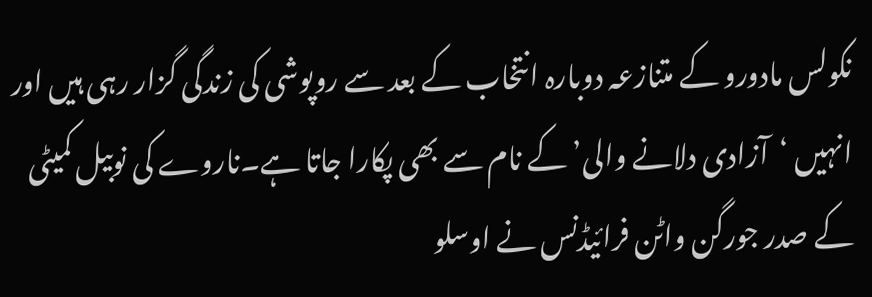نکولس مادورو کے متنازعہ دوبارہ انتخاب کے بعد سے روپوشی کی زندگی گزار رہی ہیں اور انہیں ‘آزادی دلانے والی’ کے نام سے بھی پکارا جاتا ہے۔ناروے کی نوبیل کمیٹی کے صدر جورگن واٹن فرائیڈنس نے اوسلو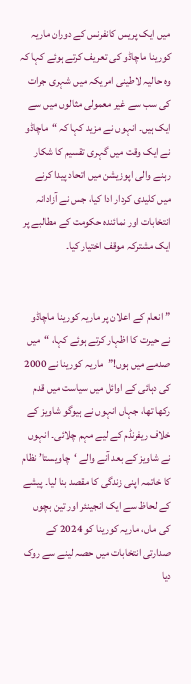میں ایک پریس کانفرنس کے دوران ماریہ کورینا ماچاڈو کی تعریف کرتے ہوئے کہا کہ وہ حالیہ لاطینی امریکہ میں شہری جرات کی سب سے غیر معمولی مثالوں میں سے ایک ہیں۔ انہوں نے مزید کہا کہ “ماچاڈو نے ایک وقت میں گہری تقسیم کا شکار رہنے والی اپوزیشن میں اتحاد پیدا کرنے میں کلیدی کردار ادا کیا، جس نے آزادانہ انتخابات اور نمائندہ حکومت کے مطالبے پر ایک مشترکہ موقف اختیار کیا۔


” انعام کے اعلان پر ماریہ کورینا ماچاڈو نے حیرت کا اظہار کرتے ہوئے کہا، “میں صدمے میں ہوں!”ماریہ کورینا نے 2000 کی دہائی کے اوائل میں سیاست میں قدم رکھا تھا، جہاں انہوں نے ہیوگو شاویز کے خلاف ریفرنڈم کے لیے مہم چلائی۔ انہوں نے شاویز کے بعد آنے والے ‘چاویستا’ نظام کا خاتمہ اپنی زندگی کا مقصد بنا لیا۔ پیشے کے لحاظ سے ایک انجینئر اور تین بچوں کی ماں، ماریہ کورینا کو 2024 کے صدارتی انتخابات میں حصہ لینے سے روک دیا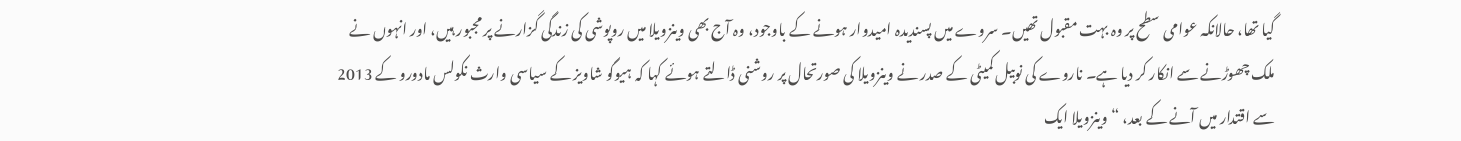گیا تھا، حالانکہ عوامی سطح پر وہ بہت مقبول تھیں۔ سروے میں پسندیدہ امیدوار ہونے کے باوجود، وہ آج بھی وینزویلا میں روپوشی کی زندگی گزارنے پر مجبور ہیں، اور انہوں نے ملک چھوڑنے سے انکار کر دیا ہے۔ ناروے کی نوبیل کمیٹی کے صدر نے وینزویلا کی صورتحال پر روشنی ڈالتے ہوئے کہا کہ ہیوگو شاویز کے سیاسی وارث نکولس مادورو کے 2013 سے اقتدار میں آنے کے بعد، “وینزویلا ایک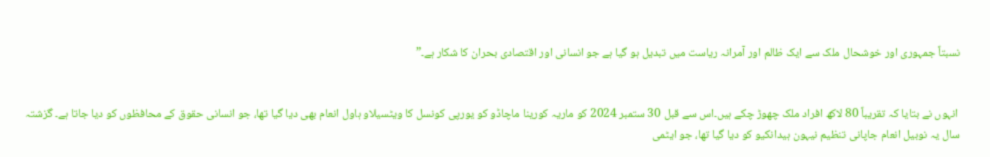نسبتاً جمہوری اور خوشحال ملک سے ایک ظالم اور آمرانہ ریاست میں تبدیل ہو گیا ہے جو انسانی اور اقتصادی بحران کا شکار ہے۔”


 انہوں نے بتایا کہ تقریباً 80 لاکھ افراد ملک چھوڑ چکے ہیں۔اس سے قبل 30 ستمبر 2024 کو ماریہ کورینا ماچاڈو کو یورپی کونسل کا ویٹسیلاو ہاول انعام بھی دیا گیا تھا، جو انسانی حقوق کے محافظوں کو دیا جاتا ہے۔ گزشتہ سال یہ نوبیل انعام جاپانی تنظیم نیہون ہیدانکیو کو دیا گیا تھا، جو ایٹمی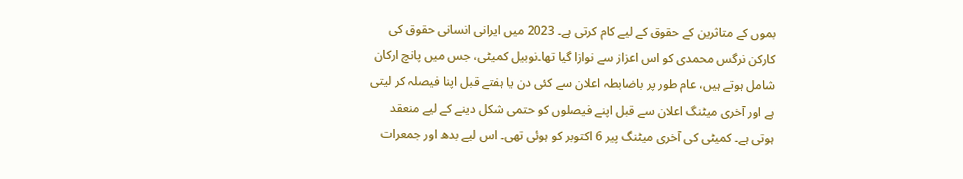بموں کے متاثرین کے حقوق کے لیے کام کرتی ہے۔ 2023 میں ایرانی انسانی حقوق کی کارکن نرگس محمدی کو اس اعزاز سے نوازا گیا تھا۔نوبیل کمیٹی، جس میں پانچ ارکان شامل ہوتے ہیں، عام طور پر باضابطہ اعلان سے کئی دن یا ہفتے قبل اپنا فیصلہ کر لیتی ہے اور آخری میٹنگ اعلان سے قبل اپنے فیصلوں کو حتمی شکل دینے کے لیے منعقد ہوتی ہے۔ کمیٹی کی آخری میٹنگ پیر 6 اکتوبر کو ہوئی تھی۔ اس لیے بدھ اور جمعرات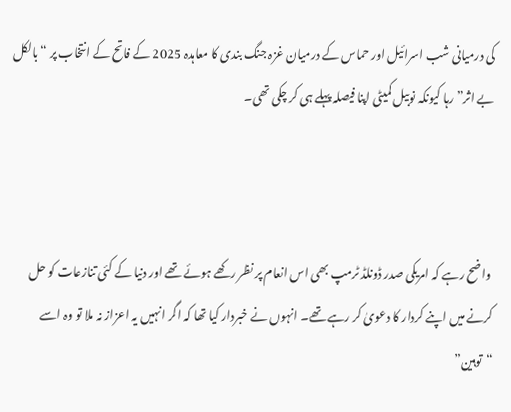کی درمیانی شب اسرائیل اور حماس کے درمیان غزہ جنگ بندی کا معاہدہ 2025 کے فاتح کے انتخاب پر “بالکل بے اثر” رہا کیونکہ نوبیل کمیٹی اپنا فیصلہ پہلے ہی کر چکی تھی۔



 واضح رہے کہ امریکی صدر ڈونلڈ ٹرمپ بھی اس انعام پر نظر رکھے ہوئے تھے اور دنیا کے کئی تنازعات کو حل کرنے میں اپنے کردار کا دعویٰ کر رہے تھے۔ انہوں نے خبردار کیا تھا کہ اگر انہیں یہ اعزاز نہ ملا تو وہ اسے “توہین”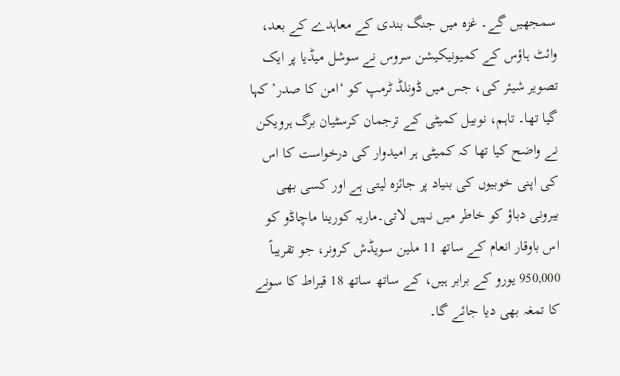سمجھیں گے۔ غزہ میں جنگ بندی کے معاہدے کے بعد، وائٹ ہاؤس کے کمیونیکیشن سروس نے سوشل میڈیا پر ایک تصویر شیئر کی، جس میں ڈونلڈ ٹرمپ کو ‘امن کا صدر’ کہا گیا تھا۔ تاہم، نوبیل کمیٹی کے ترجمان کرسٹیان برگ ہرویکن نے واضح کیا تھا کہ کمیٹی ہر امیدوار کی درخواست کا اس کی اپنی خوبیوں کی بنیاد پر جائزہ لیتی ہے اور کسی بھی بیرونی دباؤ کو خاطر میں نہیں لاتی۔ماریہ کورینا ماچاڈو کو اس باوقار انعام کے ساتھ 11 ملین سویڈش کرونر، جو تقریباً 950,000 یورو کے برابر ہیں، کے ساتھ ساتھ 18 قیراط کا سونے کا تمغہ بھی دیا جائے گا۔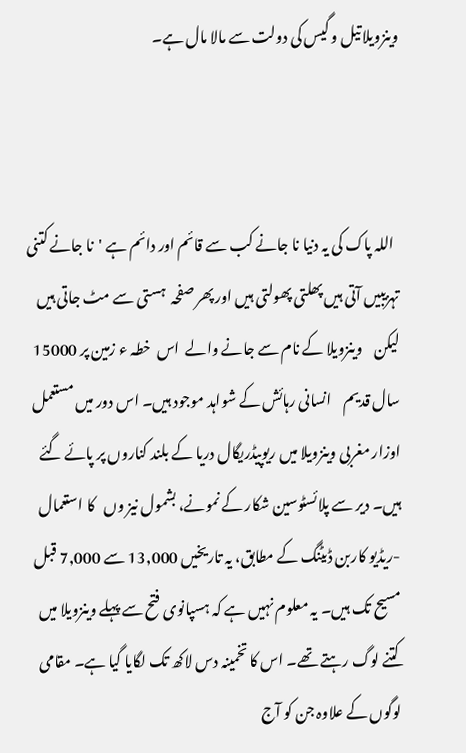وینزویلا تیل و گیس کی دولت سے مالا مال ہے۔



  اللہ پاک کی یہ دنیا نا جانے کب سے قائم اور دائم ہے 'نا جانے کتنی تہزیبیں آتی ہیں پھلتی پھولتی ہیں اور پھر صفحہ  ہستی سے مٹ جاتی ہیں لیکن    وینزویلا کے نام سے جانے والے  اس  خطہ ء زمین پر 15000 سال قدیم    انسانی رہائش کے شواہد موجود ہیں۔ اس دور میں مستعمل  اوزار مغربی وینزویلا میں ریوپیڈریگال دریا کے بلند کناروں پر پائے گئے ہیں۔ دیر سے پلائسٹوسین شکار کے نمونے، بشمول نیز وں   کا استعمال  -ریڈیو کاربن ڈیٹنگ کے مطابق، یہ تاریخیں 13,000 سے 7,000 قبل مسیح تک ہیں۔ یہ معلوم نہیں ہے کہ ہسپانوی فتح سے پہلے وینزویلا میں کتنے لوگ رہتے تھے۔ اس کا تخمینہ دس لاکھ تک لگایا گیا ہے۔ مقامی لوگوں کے علاوہ جن کو آج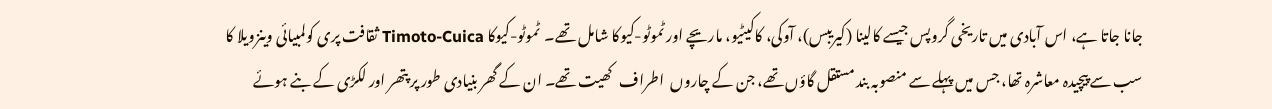جانا جاتا ہے، اس آبادی میں تاریخی گروپس جیسے کالینا (کیریبس)، آوکی، کاکیٹیو، ماریچے اور ٹموٹو-کیوکا شامل تھے۔  ٹموٹو-کیوکا Timoto-Cuica ثقافت پری کولمبیائی وینزویلا کا سب سے پیچیدہ معاشرہ تھا، جس میں پہلے سے منصوبہ بند مستقل گاؤں تھے، جن کے چاروں  اطراف   کھیت تھے۔ ان کے گھر بنیادی طور پر پتھر اور لکڑی کے بنے ہوئے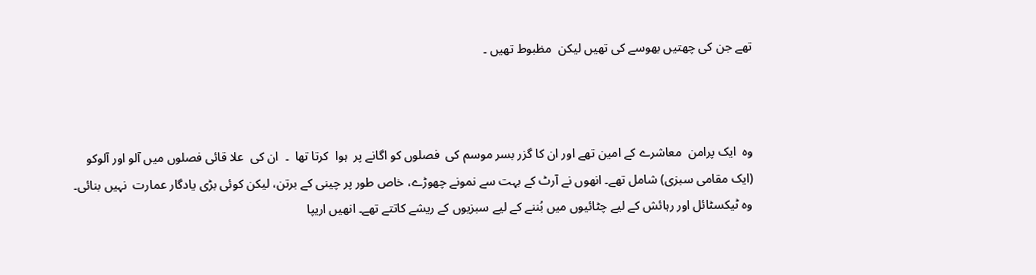تھے جن کی چھتیں بھوسے کی تھیں لیکن  مظبوط تھیں ۔



وہ  ایک پرامن  معاشرے کے امین تھے اور ان کا گزر بسر موسم کی  فصلوں کو اگانے پر  ہوا  کرتا تھا  ۔  ان کی  علا قائی فصلوں میں آلو اور آلوکو (ایک مقامی سبزی) شامل تھے۔ انھوں نے آرٹ کے بہت سے نمونے چھوڑے، خاص طور پر چینی کے برتن، لیکن کوئی بڑی یادگار عمارت  نہیں بنائی۔ وہ ٹیکسٹائل اور رہائش کے لیے چٹائیوں میں بُننے کے لیے سبزیوں کے ریشے کاتتے تھے۔ انھیں اریپا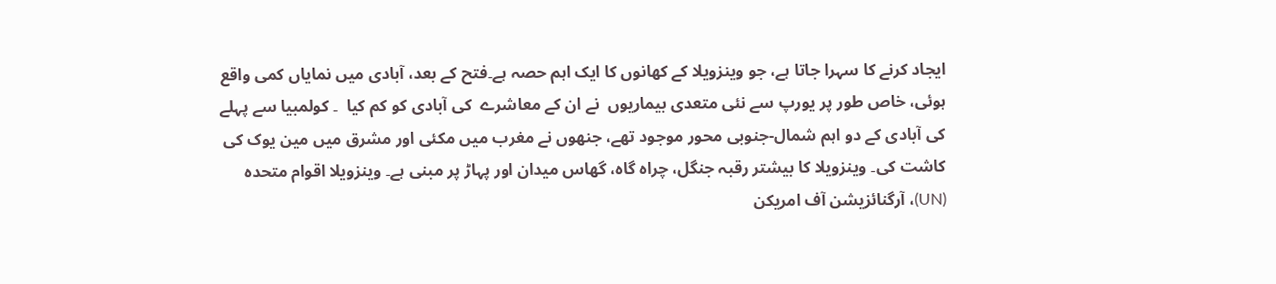ایجاد کرنے کا سہرا جاتا ہے، جو وینزویلا کے کھانوں کا ایک اہم حصہ ہے۔فتح کے بعد، آبادی میں نمایاں کمی واقع ہوئی، خاص طور پر یورپ سے نئی متعدی بیماریوں  نے ان کے معاشرے  کی آبادی کو کم کیا  ۔ کولمبیا سے پہلے کی آبادی کے دو اہم شمال-جنوبی محور موجود تھے، جنھوں نے مغرب میں مکئی اور مشرق میں مین یوک کی کاشت کی۔ وینزویلا کا بیشتر رقبہ جنگل، چراہ گاہ، گھاس میدان اور پہاڑ پر مبنی ہے۔ وینزویلا اقوام متحدہ (UN)، آرگنائزیشن آف امریکن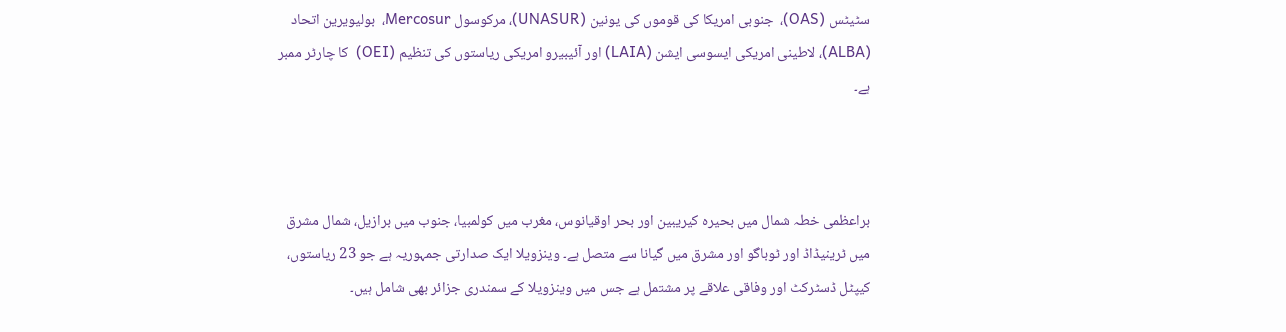سٹیٹس (OAS)،  جنوبی امریکا کی قوموں کی یونین (UNASUR)، مرکوسول Mercosur،  بولیویرین اتحاد (ALBA)، لاطینی امریکی ایسوسی ایشن (LAIA) اور آئیبیرو امریکی ریاستوں کی تنظیم (OEI)  کا چارٹر ممبر ہے۔



براعظمی خطہ شمال میں بحیرہ کیریبین اور بحر اوقیانوس، مغرب میں کولمبیا، جنوب میں برازیل، شمال مشرق میں ٹرینیڈاڈ اور ٹوباگو اور مشرق میں گیانا سے متصل ہے۔ وینزویلا ایک صدارتی جمہوریہ ہے جو 23 ریاستوں، کیپٹل ڈسٹرکٹ اور وفاقی علاقے پر مشتمل ہے جس میں وینزویلا کے سمندری جزائر بھی شامل ہیں۔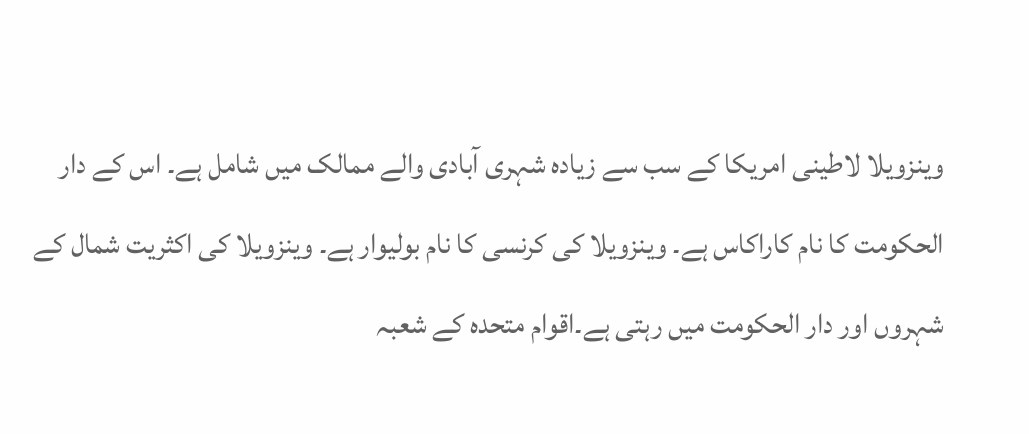وینزویلا لاطینی امریکا کے سب سے زیادہ شہری آبادی والے ممالک میں شامل ہے۔ اس کے دار الحکومت کا نام کاراکاس ہے۔ وینزویلا کی کرنسی کا نام بولیوار ہے۔ وینزویلا کی اکثریت شمال کے شہروں اور دار الحکومت میں رہتی ہے۔اقوام متحدہ کے شعبہ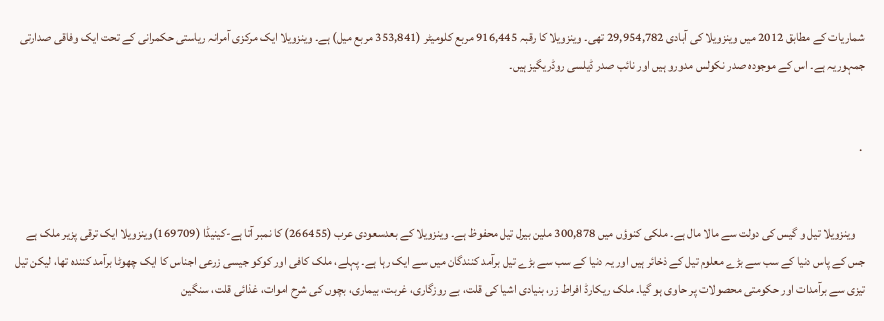شماریات کے مطابق 2012 میں وینزویلا کی آبادی 29,954,782 تھی۔ وینزویلا کا رقبہ 916,445 مربع کلومیٹر (353,841 مربع میل) ہے۔ وینزویلا ایک مرکزی آمرانہ ریاستی حکمرانی کے تحت ایک وفاقی صدارتی جمہوریہ ہے۔ اس کے موجودہ صدر نکولس مدورو ہیں اور نائب صدر ڈیلسی روڈریگیز ہیں۔


 ·


    وینزویلا تیل و گیس کی دولت سے مالا مال ہے۔ ملکی کنوؤں میں 300,878 ملین بیرل تیل محفوظ ہے۔ وینزویلا کے بعدسعودی عرب (266455) کا نمبر آتا ہے-کینیڈا (169709)وینزویلا ایک ترقی پزیر ملک ہے جس کے پاس دنیا کے سب سے بڑے معلوم تیل کے ذخائر ہیں اور یہ دنیا کے سب سے بڑے تیل برآمد کنندگان میں سے ایک رہا ہے۔ پہلے، ملک کافی اور کوکو جیسی زرعی اجناس کا ایک چھوٹا برآمد کنندہ تھا، لیکن تیل تیزی سے برآمدات اور حکومتی محصولات پر حاوی ہو گیا۔ ملک ریکارڈ افراط زر، بنیادی اشیا کی قلت، بے روزگاری، غربت، بیماری، بچوں کی شرح اموات، غذائی قلت، سنگین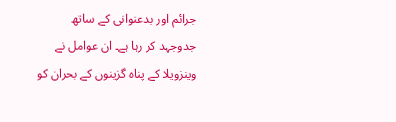جرائم اور بدعنوانی کے ساتھ جدوجہد کر رہا ہے۔ ان عوامل نے وینزویلا کے پناہ گزینوں کے بحران کو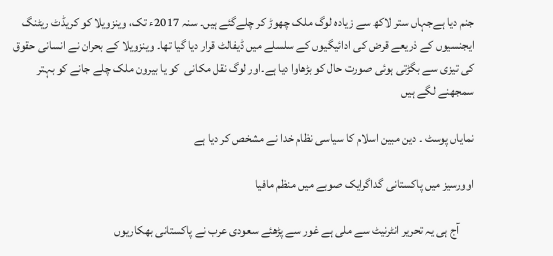جنم دیا ہےجہاں ستر لاکھ سے زیادہ لوگ ملک چھوڑ کر چلےگئے ہیں۔ سنہ 2017ء تک، وینزویلا کو کریڈٹ ریٹنگ ایجنسیوں کے ذریعے قرض کی ادائیگیوں کے سلسلے میں ڈیفالٹ قرار دیا گیا تھا۔ وینزویلا کے بحران نے انسانی حقوق کی تیزی سے بگڑتی ہوئی صورت حال کو بڑھاوا دیا ہے۔اور لوگ نقل مکانی  کو یا بیرون ملک چلے جانے کو بہتر سمجھنے لگے ہیں

نمایاں پوسٹ ۔ دین مبین اسلام کا سیاسی نظام خدا نے مشخص کر دیا ہے

اوورسیز میں پاکستانی گداگرایک صوبے میں منظم مافیا

      آج ہی یہ تحریر انٹرنیٹ سے ملی ہے غور سے پڑھئے سعودی عرب نے پاکستانی بھکاریوں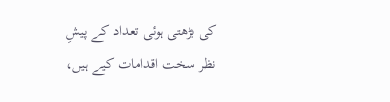کی بڑھتی ہوئی تعداد کے پیشِ نظر سخت اقدامات کیے ہیں،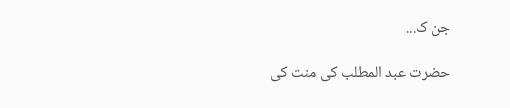جن ک...

حضرت عبد المطلب کی منت کی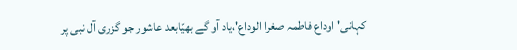کہانی'اوداع فاطمہ صغرا الوداع'،یاد آو گے بھیّابعد عاشور جو گزری آل نبی پر